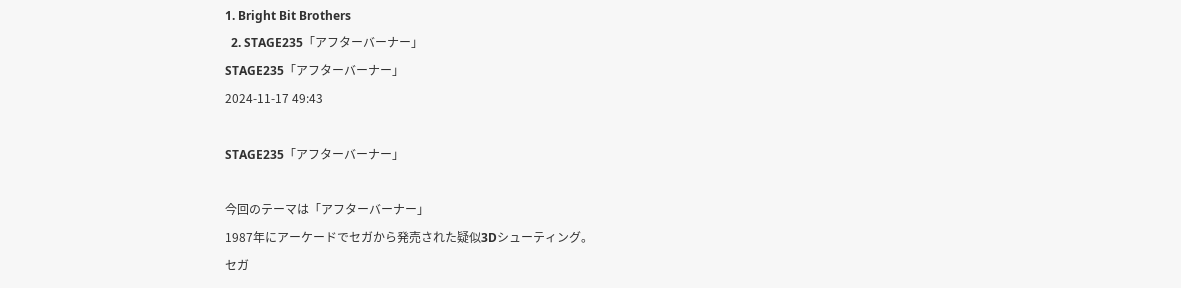1. Bright Bit Brothers
  2. STAGE235「アフターバーナー」
STAGE235「アフターバーナー」
2024-11-17 49:43

STAGE235「アフターバーナー」

今回のテーマは「アフターバーナー」
1987年にアーケードでセガから発売された疑似3Dシューティング。
セガ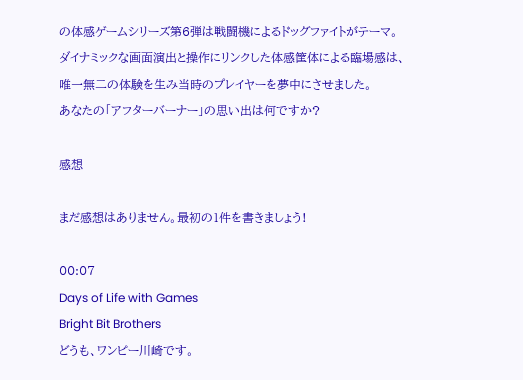の体感ゲームシリーズ第6弾は戦闘機によるドッグファイトがテーマ。
ダイナミックな画面演出と操作にリンクした体感筐体による臨場感は、
唯一無二の体験を生み当時のプレイヤーを夢中にさせました。
あなたの「アフターバーナー」の思い出は何ですか?

感想

まだ感想はありません。最初の1件を書きましょう!

00:07
Days of Life with Games
Bright Bit Brothers
どうも、ワンピー川崎です。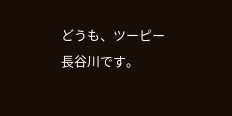どうも、ツーピー長谷川です。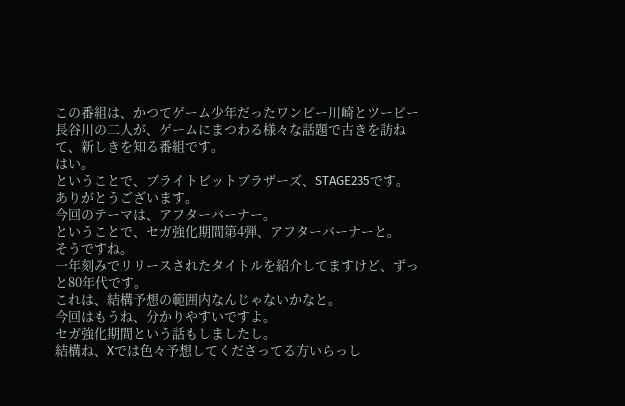この番組は、かつてゲーム少年だったワンピー川崎とツーピー長谷川の二人が、ゲームにまつわる様々な話題で古きを訪ねて、新しきを知る番組です。
はい。
ということで、ブライトビットブラザーズ、STAGE235です。
ありがとうございます。
今回のテーマは、アフターバーナー。
ということで、セガ強化期間第4弾、アフターバーナーと。
そうですね。
一年刻みでリリースされたタイトルを紹介してますけど、ずっと80年代です。
これは、結構予想の範囲内なんじゃないかなと。
今回はもうね、分かりやすいですよ。
セガ強化期間という話もしましたし。
結構ね、Xでは色々予想してくださってる方いらっし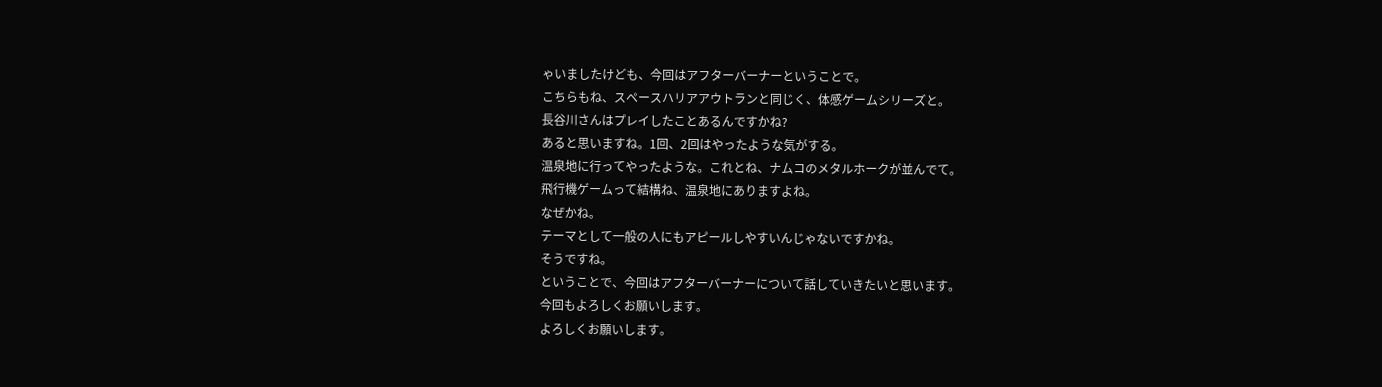ゃいましたけども、今回はアフターバーナーということで。
こちらもね、スペースハリアアウトランと同じく、体感ゲームシリーズと。
長谷川さんはプレイしたことあるんですかね?
あると思いますね。1回、2回はやったような気がする。
温泉地に行ってやったような。これとね、ナムコのメタルホークが並んでて。
飛行機ゲームって結構ね、温泉地にありますよね。
なぜかね。
テーマとして一般の人にもアピールしやすいんじゃないですかね。
そうですね。
ということで、今回はアフターバーナーについて話していきたいと思います。
今回もよろしくお願いします。
よろしくお願いします。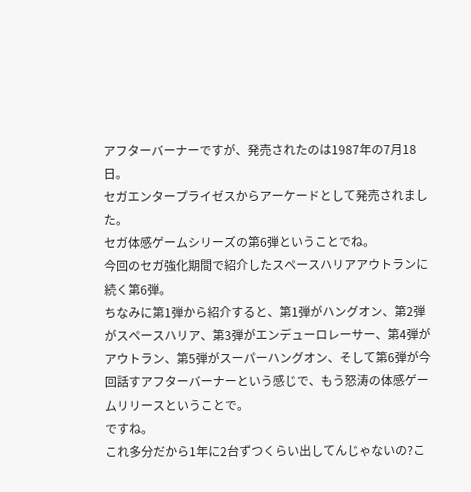アフターバーナーですが、発売されたのは1987年の7月18日。
セガエンタープライゼスからアーケードとして発売されました。
セガ体感ゲームシリーズの第6弾ということでね。
今回のセガ強化期間で紹介したスペースハリアアウトランに続く第6弾。
ちなみに第1弾から紹介すると、第1弾がハングオン、第2弾がスペースハリア、第3弾がエンデューロレーサー、第4弾がアウトラン、第5弾がスーパーハングオン、そして第6弾が今回話すアフターバーナーという感じで、もう怒涛の体感ゲームリリースということで。
ですね。
これ多分だから1年に2台ずつくらい出してんじゃないの?こ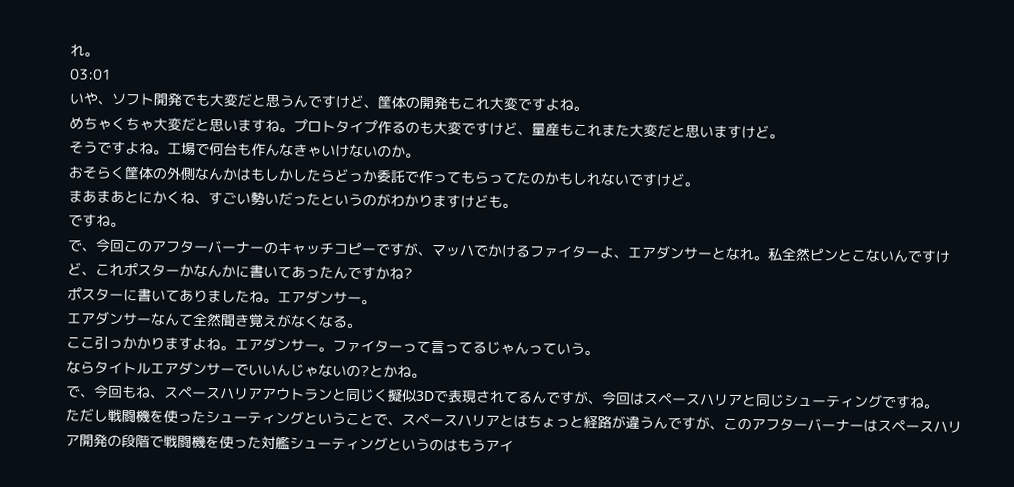れ。
03:01
いや、ソフト開発でも大変だと思うんですけど、筐体の開発もこれ大変ですよね。
めちゃくちゃ大変だと思いますね。プロトタイプ作るのも大変ですけど、量産もこれまた大変だと思いますけど。
そうですよね。工場で何台も作んなきゃいけないのか。
おそらく筐体の外側なんかはもしかしたらどっか委託で作ってもらってたのかもしれないですけど。
まあまあとにかくね、すごい勢いだったというのがわかりますけども。
ですね。
で、今回このアフターバーナーのキャッチコピーですが、マッハでかけるファイターよ、エアダンサーとなれ。私全然ピンとこないんですけど、これポスターかなんかに書いてあったんですかね?
ポスターに書いてありましたね。エアダンサー。
エアダンサーなんて全然聞き覚えがなくなる。
ここ引っかかりますよね。エアダンサー。ファイターって言ってるじゃんっていう。
ならタイトルエアダンサーでいいんじゃないの?とかね。
で、今回もね、スペースハリアアウトランと同じく擬似3Dで表現されてるんですが、今回はスペースハリアと同じシューティングですね。
ただし戦闘機を使ったシューティングということで、スペースハリアとはちょっと経路が違うんですが、このアフターバーナーはスペースハリア開発の段階で戦闘機を使った対艦シューティングというのはもうアイ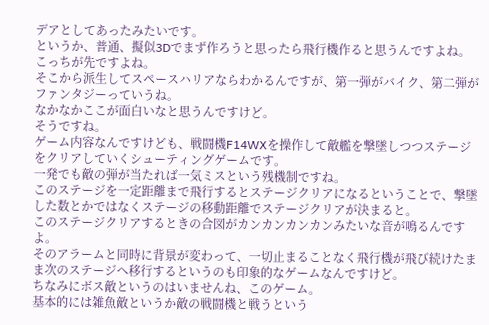デアとしてあったみたいです。
というか、普通、擬似3Dでまず作ろうと思ったら飛行機作ると思うんですよね。
こっちが先ですよね。
そこから派生してスペースハリアならわかるんですが、第一弾がバイク、第二弾がファンタジーっていうね。
なかなかここが面白いなと思うんですけど。
そうですね。
ゲーム内容なんですけども、戦闘機F14WXを操作して敵艦を撃墜しつつステージをクリアしていくシューティングゲームです。
一発でも敵の弾が当たれば一気ミスという残機制ですね。
このステージを一定距離まで飛行するとステージクリアになるということで、撃墜した数とかではなくステージの移動距離でステージクリアが決まると。
このステージクリアするときの合図がカンカンカンカンみたいな音が鳴るんですよ。
そのアラームと同時に背景が変わって、一切止まることなく飛行機が飛び続けたまま次のステージへ移行するというのも印象的なゲームなんですけど。
ちなみにボス敵というのはいませんね、このゲーム。
基本的には雑魚敵というか敵の戦闘機と戦うという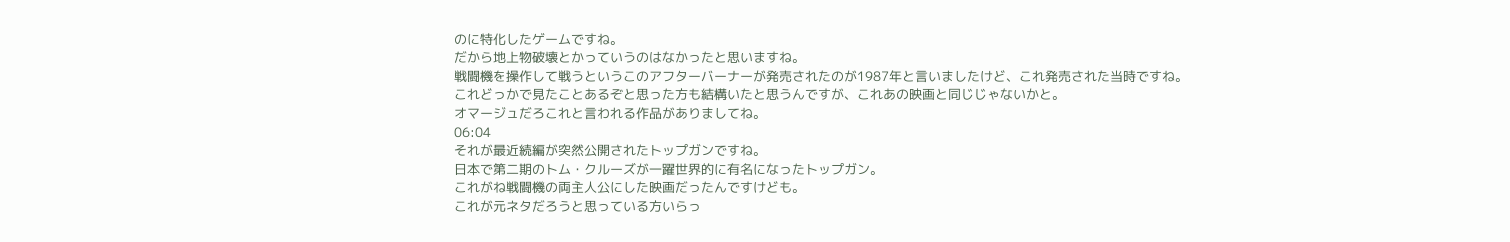のに特化したゲームですね。
だから地上物破壊とかっていうのはなかったと思いますね。
戦闘機を操作して戦うというこのアフターバーナーが発売されたのが1987年と言いましたけど、これ発売された当時ですね。
これどっかで見たことあるぞと思った方も結構いたと思うんですが、これあの映画と同じじゃないかと。
オマージュだろこれと言われる作品がありましてね。
06:04
それが最近続編が突然公開されたトップガンですね。
日本で第二期のトム・クルーズが一躍世界的に有名になったトップガン。
これがね戦闘機の両主人公にした映画だったんですけども。
これが元ネタだろうと思っている方いらっ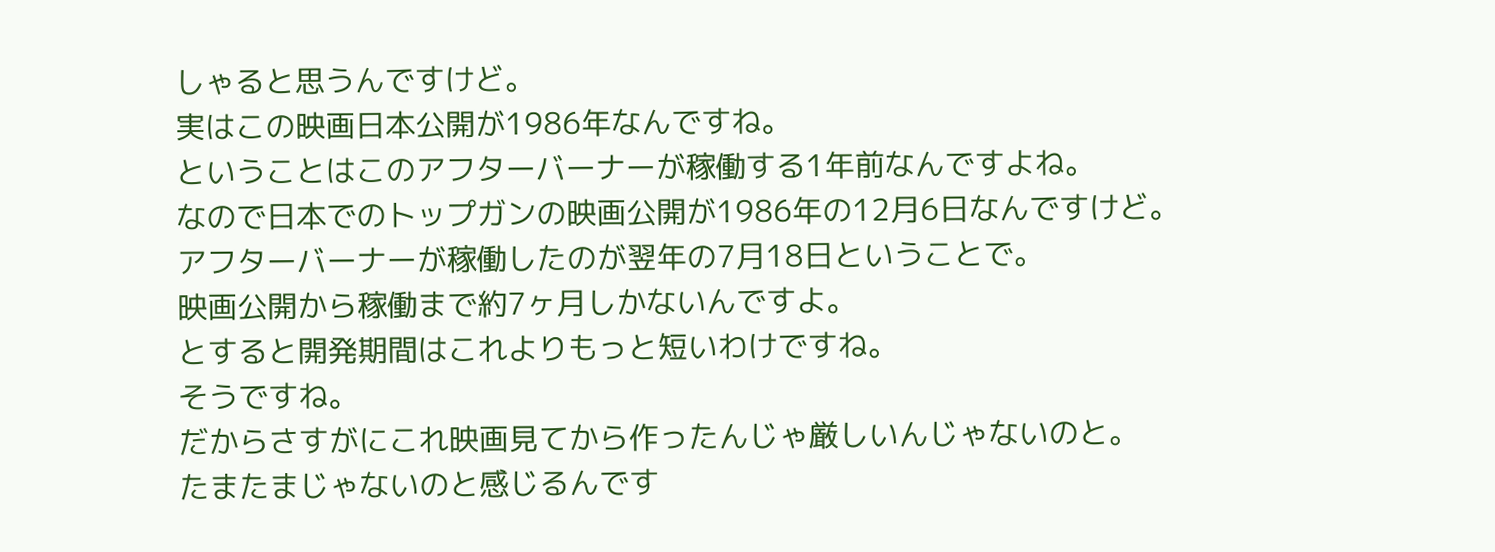しゃると思うんですけど。
実はこの映画日本公開が1986年なんですね。
ということはこのアフターバーナーが稼働する1年前なんですよね。
なので日本でのトップガンの映画公開が1986年の12月6日なんですけど。
アフターバーナーが稼働したのが翌年の7月18日ということで。
映画公開から稼働まで約7ヶ月しかないんですよ。
とすると開発期間はこれよりもっと短いわけですね。
そうですね。
だからさすがにこれ映画見てから作ったんじゃ厳しいんじゃないのと。
たまたまじゃないのと感じるんです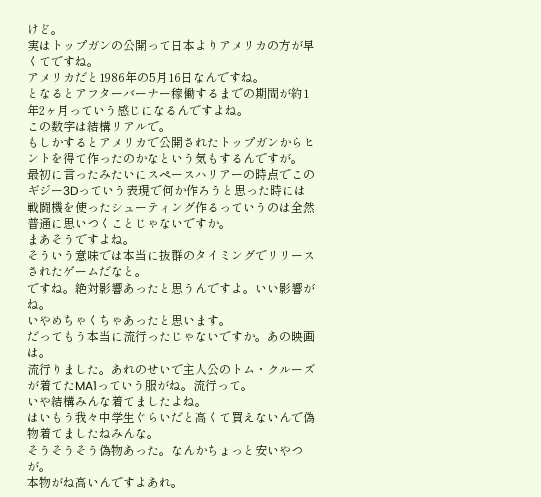けど。
実はトップガンの公開って日本よりアメリカの方が早くてですね。
アメリカだと1986年の5月16日なんですね。
となるとアフターバーナー稼働するまでの期間が約1年2ヶ月っていう感じになるんですよね。
この数字は結構リアルで。
もしかするとアメリカで公開されたトップガンからヒントを得て作ったのかなという気もするんですが。
最初に言ったみたいにスペースハリアーの時点でこのギジー3Dっていう表現で何か作ろうと思った時には
戦闘機を使ったシューティング作るっていうのは全然普通に思いつくことじゃないですか。
まあそうですよね。
そういう意味では本当に抜群のタイミングでリリースされたゲームだなと。
ですね。絶対影響あったと思うんですよ。いい影響がね。
いやめちゃくちゃあったと思います。
だってもう本当に流行ったじゃないですか。あの映画は。
流行りました。あれのせいで主人公のトム・クルーズが着てたMA1っていう服がね。流行って。
いや結構みんな着てましたよね。
はいもう我々中学生ぐらいだと高くて買えないんで偽物着てましたねみんな。
そうそうそう偽物あった。なんかちょっと安いやつが。
本物がね高いんですよあれ。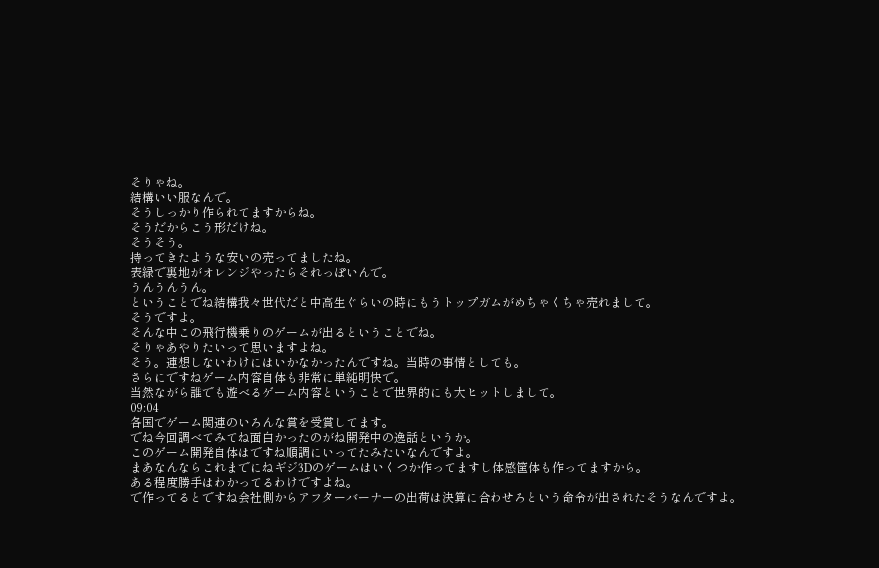そりゃね。
結構いい服なんで。
そうしっかり作られてますからね。
そうだからこう形だけね。
そうそう。
持ってきたような安いの売ってましたね。
表緑で裏地がオレンジやったらそれっぽいんで。
うんうんうん。
ということでね結構我々世代だと中高生ぐらいの時にもうトップガムがめちゃくちゃ売れまして。
そうですよ。
そんな中この飛行機乗りのゲームが出るということでね。
そりゃあやりたいって思いますよね。
そう。連想しないわけにはいかなかったんですね。当時の事情としても。
さらにですねゲーム内容自体も非常に単純明快で。
当然ながら誰でも遊べるゲーム内容ということで世界的にも大ヒットしまして。
09:04
各国でゲーム関連のいろんな賞を受賞してます。
でね今回調べてみてね面白かったのがね開発中の逸話というか。
このゲーム開発自体はですね順調にいってたみたいなんですよ。
まあなんならこれまでにねギジ3Dのゲームはいくつか作ってますし体感筐体も作ってますから。
ある程度勝手はわかってるわけですよね。
で作ってるとですね会社側からアフターバーナーの出荷は決算に合わせろという命令が出されたそうなんですよ。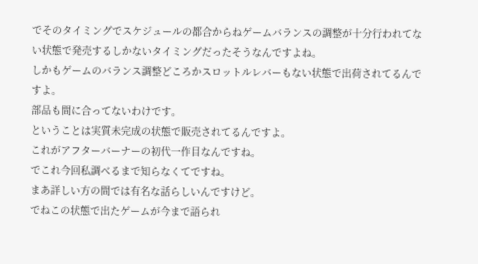でそのタイミングでスケジュールの都合からねゲームバランスの調整が十分行われてない状態で発売するしかないタイミングだったそうなんですよね。
しかもゲームのバランス調整どころかスロットルレバーもない状態で出荷されてるんですよ。
部品も間に合ってないわけです。
ということは実質未完成の状態で販売されてるんですよ。
これがアフターバーナーの初代一作目なんですね。
でこれ今回私調べるまで知らなくてですね。
まあ詳しい方の間では有名な話らしいんですけど。
でねこの状態で出たゲームが今まで語られ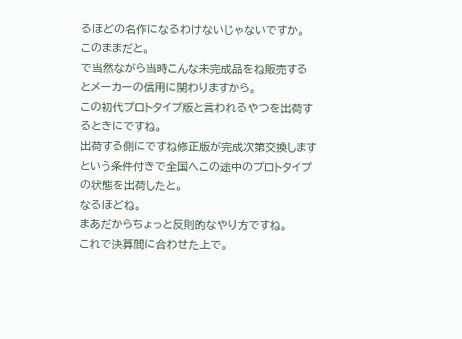るほどの名作になるわけないじゃないですか。
このままだと。
で当然ながら当時こんな未完成品をね販売するとメーカーの信用に関わりますから。
この初代プロトタイプ版と言われるやつを出荷するときにですね。
出荷する側にですね修正版が完成次第交換しますという条件付きで全国へこの途中のプロトタイプの状態を出荷したと。
なるほどね。
まあだからちょっと反則的なやり方ですね。
これで決算間に合わせた上で。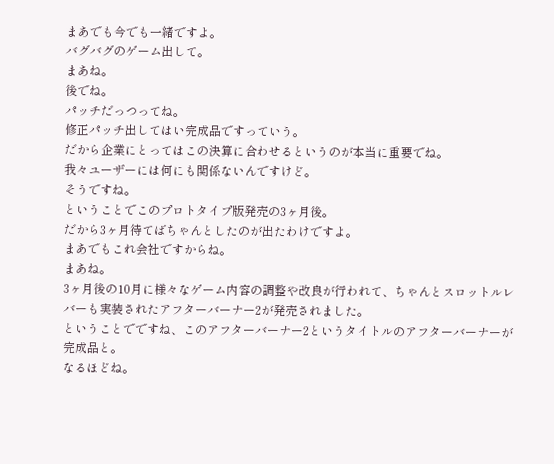まあでも今でも一緒ですよ。
バグバグのゲーム出して。
まあね。
後でね。
パッチだっつってね。
修正パッチ出してはい完成品ですっていう。
だから企業にとってはこの決算に合わせるというのが本当に重要でね。
我々ユーザーには何にも関係ないんですけど。
そうですね。
ということでこのプロトタイプ版発売の3ヶ月後。
だから3ヶ月待てばちゃんとしたのが出たわけですよ。
まあでもこれ会社ですからね。
まあね。
3ヶ月後の10月に様々なゲーム内容の調整や改良が行われて、ちゃんとスロットルレバーも実装されたアフターバーナー2が発売されました。
ということでですね、このアフターバーナー2というタイトルのアフターバーナーが完成品と。
なるほどね。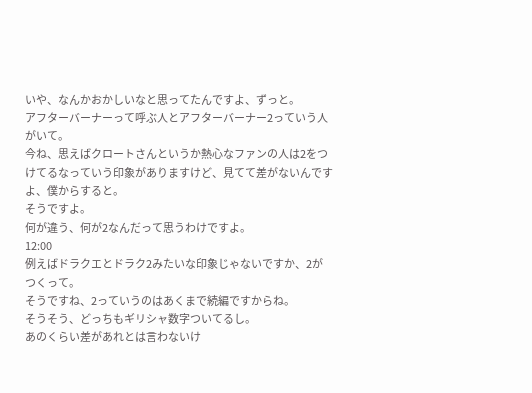いや、なんかおかしいなと思ってたんですよ、ずっと。
アフターバーナーって呼ぶ人とアフターバーナー2っていう人がいて。
今ね、思えばクロートさんというか熱心なファンの人は2をつけてるなっていう印象がありますけど、見てて差がないんですよ、僕からすると。
そうですよ。
何が違う、何が2なんだって思うわけですよ。
12:00
例えばドラクエとドラク2みたいな印象じゃないですか、2がつくって。
そうですね、2っていうのはあくまで続編ですからね。
そうそう、どっちもギリシャ数字ついてるし。
あのくらい差があれとは言わないけ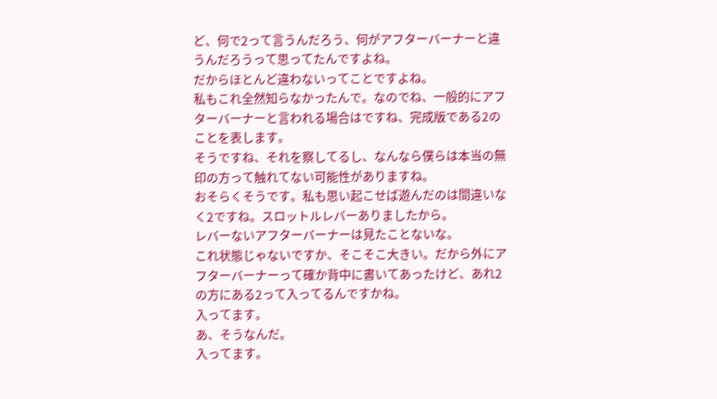ど、何で2って言うんだろう、何がアフターバーナーと違うんだろうって思ってたんですよね。
だからほとんど違わないってことですよね。
私もこれ全然知らなかったんで。なのでね、一般的にアフターバーナーと言われる場合はですね、完成版である2のことを表します。
そうですね、それを察してるし、なんなら僕らは本当の無印の方って触れてない可能性がありますね。
おそらくそうです。私も思い起こせば遊んだのは間違いなく2ですね。スロットルレバーありましたから。
レバーないアフターバーナーは見たことないな。
これ状態じゃないですか、そこそこ大きい。だから外にアフターバーナーって確か背中に書いてあったけど、あれ2の方にある2って入ってるんですかね。
入ってます。
あ、そうなんだ。
入ってます。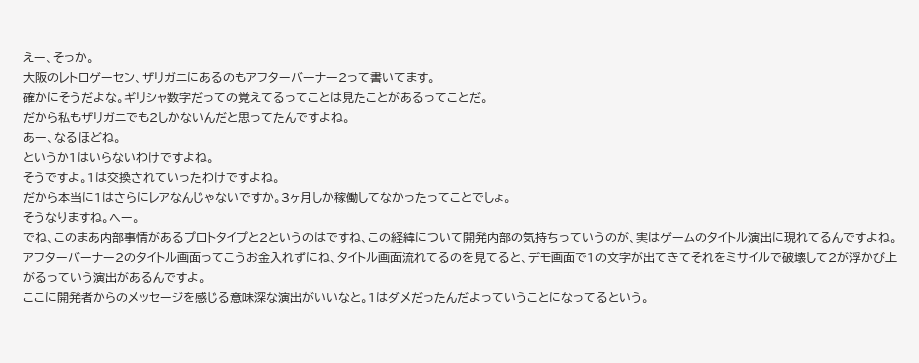えー、そっか。
大阪のレトロゲーセン、ザリガニにあるのもアフターバーナー2って書いてます。
確かにそうだよな。ギリシャ数字だっての覚えてるってことは見たことがあるってことだ。
だから私もザリガニでも2しかないんだと思ってたんですよね。
あー、なるほどね。
というか1はいらないわけですよね。
そうですよ。1は交換されていったわけですよね。
だから本当に1はさらにレアなんじゃないですか。3ヶ月しか稼働してなかったってことでしょ。
そうなりますね。へー。
でね、このまあ内部事情があるプロトタイプと2というのはですね、この経緯について開発内部の気持ちっていうのが、実はゲームのタイトル演出に現れてるんですよね。
アフターバーナー2のタイトル画面ってこうお金入れずにね、タイトル画面流れてるのを見てると、デモ画面で1の文字が出てきてそれをミサイルで破壊して2が浮かび上がるっていう演出があるんですよ。
ここに開発者からのメッセージを感じる意味深な演出がいいなと。1はダメだったんだよっていうことになってるという。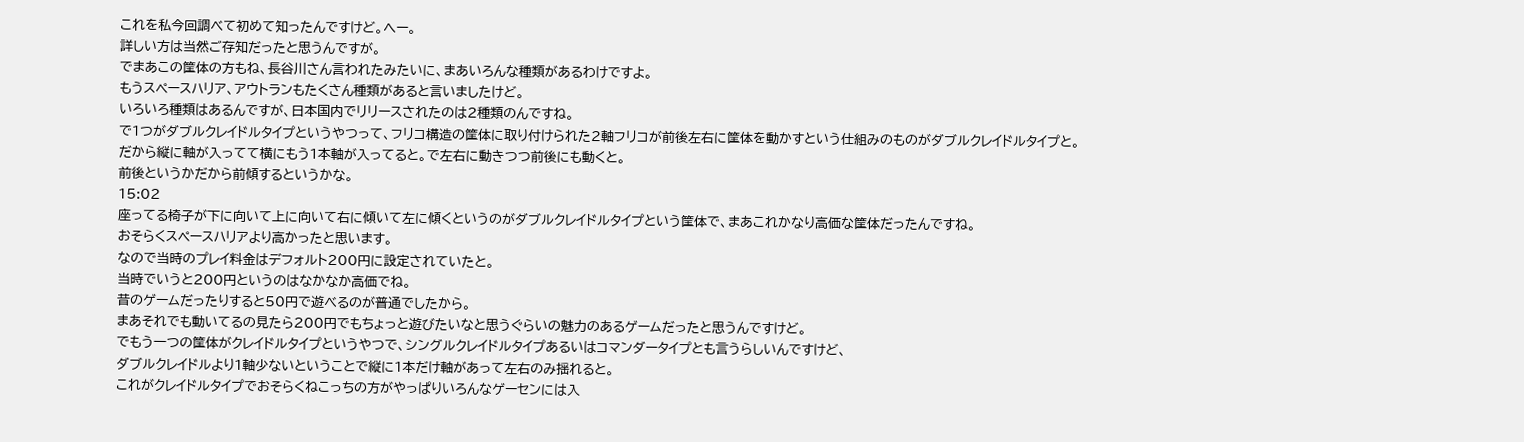これを私今回調べて初めて知ったんですけど。へー。
詳しい方は当然ご存知だったと思うんですが。
でまあこの筐体の方もね、長谷川さん言われたみたいに、まあいろんな種類があるわけですよ。
もうスペースハリア、アウトランもたくさん種類があると言いましたけど。
いろいろ種類はあるんですが、日本国内でリリースされたのは2種類のんですね。
で1つがダブルクレイドルタイプというやつって、フリコ構造の筐体に取り付けられた2軸フリコが前後左右に筐体を動かすという仕組みのものがダブルクレイドルタイプと。
だから縦に軸が入ってて横にもう1本軸が入ってると。で左右に動きつつ前後にも動くと。
前後というかだから前傾するというかな。
15:02
座ってる椅子が下に向いて上に向いて右に傾いて左に傾くというのがダブルクレイドルタイプという筐体で、まあこれかなり高価な筐体だったんですね。
おそらくスペースハリアより高かったと思います。
なので当時のプレイ料金はデフォルト200円に設定されていたと。
当時でいうと200円というのはなかなか高価でね。
昔のゲームだったりすると50円で遊べるのが普通でしたから。
まあそれでも動いてるの見たら200円でもちょっと遊びたいなと思うぐらいの魅力のあるゲームだったと思うんですけど。
でもう一つの筐体がクレイドルタイプというやつで、シングルクレイドルタイプあるいはコマンダータイプとも言うらしいんですけど、
ダブルクレイドルより1軸少ないということで縦に1本だけ軸があって左右のみ揺れると。
これがクレイドルタイプでおそらくねこっちの方がやっぱりいろんなゲーセンには入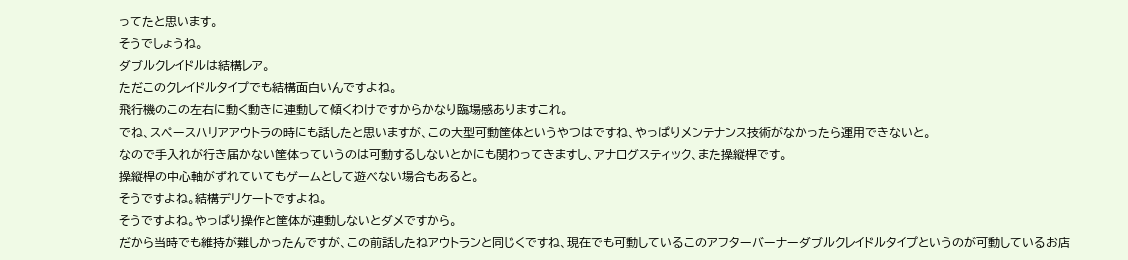ってたと思います。
そうでしょうね。
ダブルクレイドルは結構レア。
ただこのクレイドルタイプでも結構面白いんですよね。
飛行機のこの左右に動く動きに連動して傾くわけですからかなり臨場感ありますこれ。
でね、スペースハリアアウトラの時にも話したと思いますが、この大型可動筐体というやつはですね、やっぱりメンテナンス技術がなかったら運用できないと。
なので手入れが行き届かない筐体っていうのは可動するしないとかにも関わってきますし、アナログスティック、また操縦桿です。
操縦桿の中心軸がずれていてもゲームとして遊べない場合もあると。
そうですよね。結構デリケートですよね。
そうですよね。やっぱり操作と筐体が連動しないとダメですから。
だから当時でも維持が難しかったんですが、この前話したねアウトランと同じくですね、現在でも可動しているこのアフターバーナーダブルクレイドルタイプというのが可動しているお店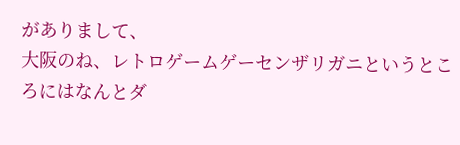がありまして、
大阪のね、レトロゲームゲーセンザリガニというところにはなんとダ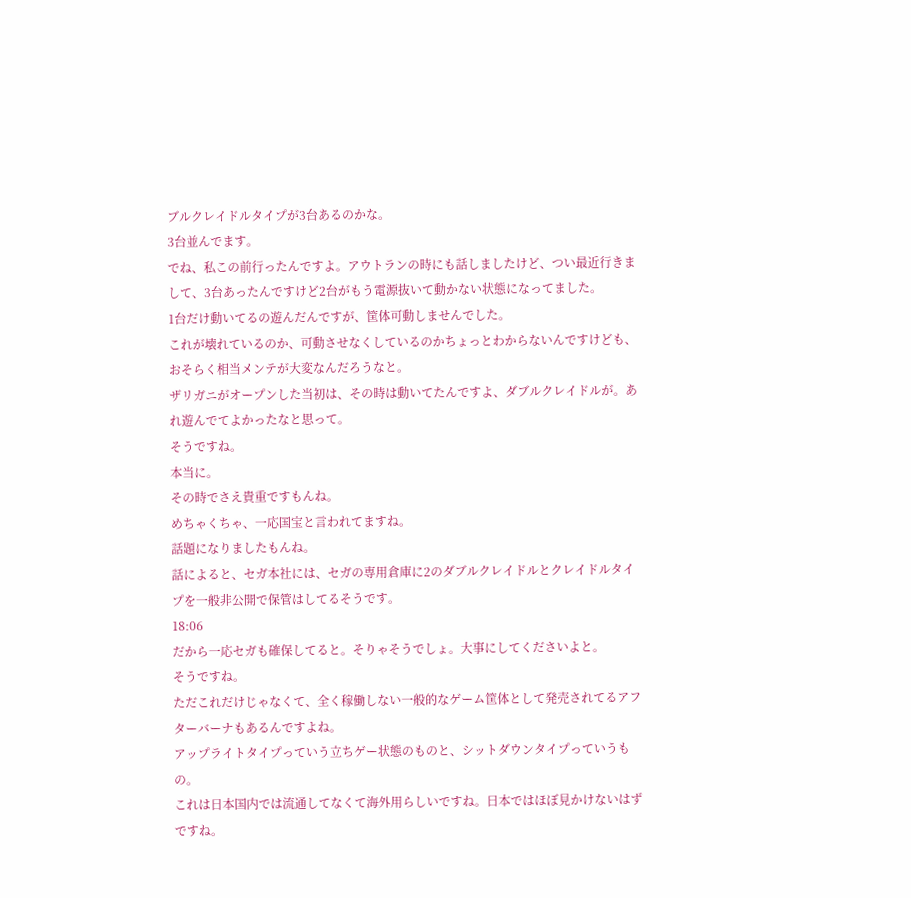ブルクレイドルタイプが3台あるのかな。
3台並んでます。
でね、私この前行ったんですよ。アウトランの時にも話しましたけど、つい最近行きまして、3台あったんですけど2台がもう電源抜いて動かない状態になってました。
1台だけ動いてるの遊んだんですが、筐体可動しませんでした。
これが壊れているのか、可動させなくしているのかちょっとわからないんですけども、おそらく相当メンテが大変なんだろうなと。
ザリガニがオープンした当初は、その時は動いてたんですよ、ダブルクレイドルが。あれ遊んでてよかったなと思って。
そうですね。
本当に。
その時でさえ貴重ですもんね。
めちゃくちゃ、一応国宝と言われてますね。
話題になりましたもんね。
話によると、セガ本社には、セガの専用倉庫に2のダブルクレイドルとクレイドルタイプを一般非公開で保管はしてるそうです。
18:06
だから一応セガも確保してると。そりゃそうでしょ。大事にしてくださいよと。
そうですね。
ただこれだけじゃなくて、全く稼働しない一般的なゲーム筐体として発売されてるアフターバーナもあるんですよね。
アップライトタイプっていう立ちゲー状態のものと、シットダウンタイプっていうもの。
これは日本国内では流通してなくて海外用らしいですね。日本ではほぼ見かけないはずですね。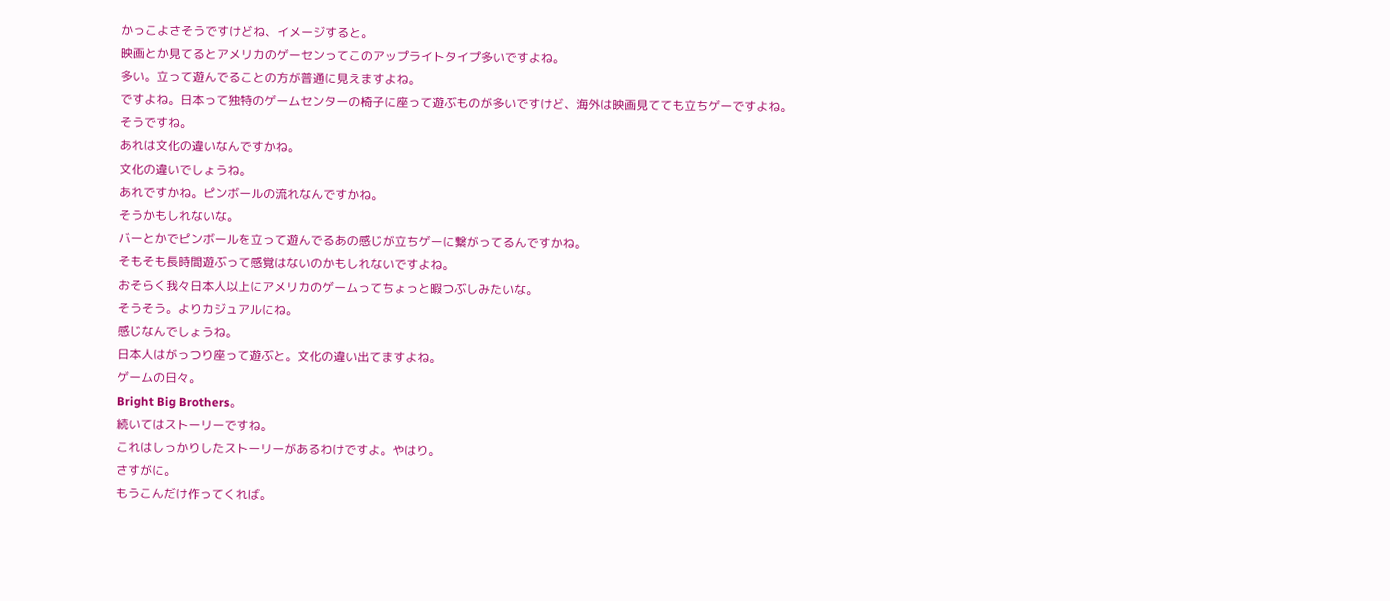かっこよさそうですけどね、イメージすると。
映画とか見てるとアメリカのゲーセンってこのアップライトタイプ多いですよね。
多い。立って遊んでることの方が普通に見えますよね。
ですよね。日本って独特のゲームセンターの椅子に座って遊ぶものが多いですけど、海外は映画見てても立ちゲーですよね。
そうですね。
あれは文化の違いなんですかね。
文化の違いでしょうね。
あれですかね。ピンボールの流れなんですかね。
そうかもしれないな。
バーとかでピンボールを立って遊んでるあの感じが立ちゲーに繋がってるんですかね。
そもそも長時間遊ぶって感覚はないのかもしれないですよね。
おそらく我々日本人以上にアメリカのゲームってちょっと暇つぶしみたいな。
そうそう。よりカジュアルにね。
感じなんでしょうね。
日本人はがっつり座って遊ぶと。文化の違い出てますよね。
ゲームの日々。
Bright Big Brothers。
続いてはストーリーですね。
これはしっかりしたストーリーがあるわけですよ。やはり。
さすがに。
もうこんだけ作ってくれば。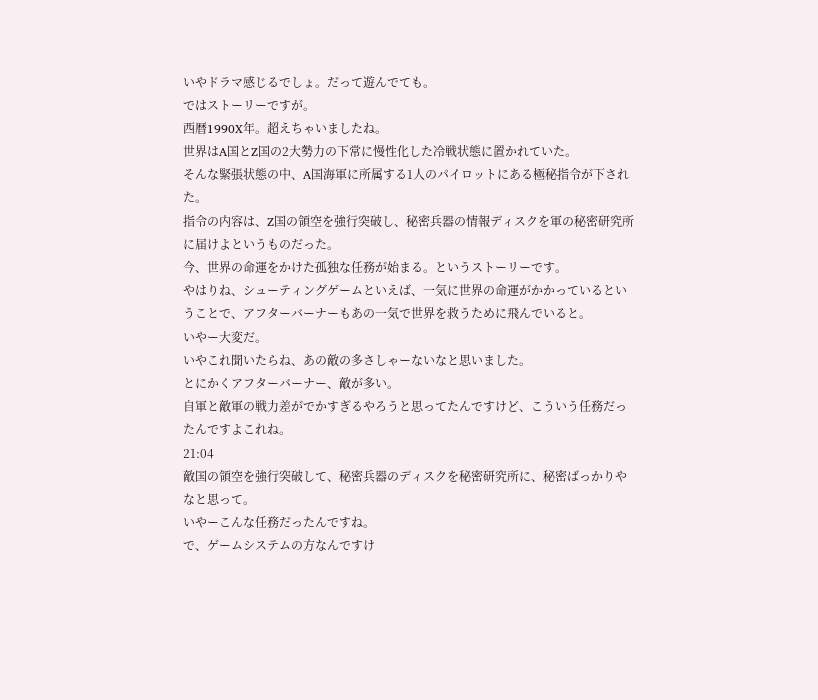いやドラマ感じるでしょ。だって遊んでても。
ではストーリーですが。
西暦1990X年。超えちゃいましたね。
世界はA国とZ国の2大勢力の下常に慢性化した冷戦状態に置かれていた。
そんな緊張状態の中、A国海軍に所属する1人のパイロットにある極秘指令が下された。
指令の内容は、Z国の領空を強行突破し、秘密兵器の情報ディスクを軍の秘密研究所に届けよというものだった。
今、世界の命運をかけた孤独な任務が始まる。というストーリーです。
やはりね、シューティングゲームといえば、一気に世界の命運がかかっているということで、アフターバーナーもあの一気で世界を救うために飛んでいると。
いやー大変だ。
いやこれ聞いたらね、あの敵の多さしゃーないなと思いました。
とにかくアフターバーナー、敵が多い。
自軍と敵軍の戦力差がでかすぎるやろうと思ってたんですけど、こういう任務だったんですよこれね。
21:04
敵国の領空を強行突破して、秘密兵器のディスクを秘密研究所に、秘密ばっかりやなと思って。
いやーこんな任務だったんですね。
で、ゲームシステムの方なんですけ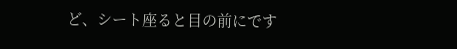ど、シート座ると目の前にです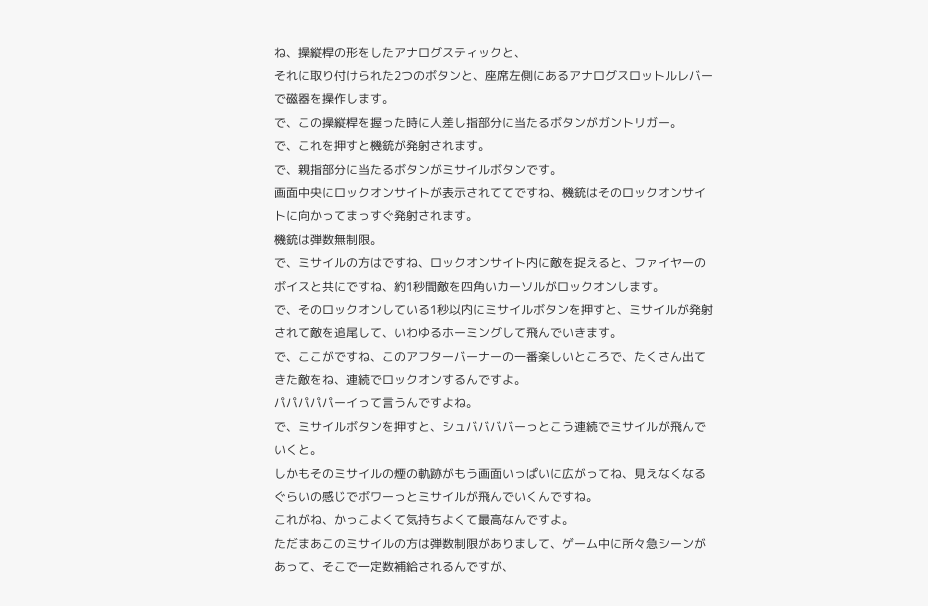ね、操縦桿の形をしたアナログスティックと、
それに取り付けられた2つのボタンと、座席左側にあるアナログスロットルレバーで磁器を操作します。
で、この操縦桿を握った時に人差し指部分に当たるボタンがガントリガー。
で、これを押すと機銃が発射されます。
で、親指部分に当たるボタンがミサイルボタンです。
画面中央にロックオンサイトが表示されててですね、機銃はそのロックオンサイトに向かってまっすぐ発射されます。
機銃は弾数無制限。
で、ミサイルの方はですね、ロックオンサイト内に敵を捉えると、ファイヤーのボイスと共にですね、約1秒間敵を四角いカーソルがロックオンします。
で、そのロックオンしている1秒以内にミサイルボタンを押すと、ミサイルが発射されて敵を追尾して、いわゆるホーミングして飛んでいきます。
で、ここがですね、このアフターバーナーの一番楽しいところで、たくさん出てきた敵をね、連続でロックオンするんですよ。
パパパパパーイって言うんですよね。
で、ミサイルボタンを押すと、シュババババーっとこう連続でミサイルが飛んでいくと。
しかもそのミサイルの煙の軌跡がもう画面いっぱいに広がってね、見えなくなるぐらいの感じでボワーっとミサイルが飛んでいくんですね。
これがね、かっこよくて気持ちよくて最高なんですよ。
ただまあこのミサイルの方は弾数制限がありまして、ゲーム中に所々急シーンがあって、そこで一定数補給されるんですが、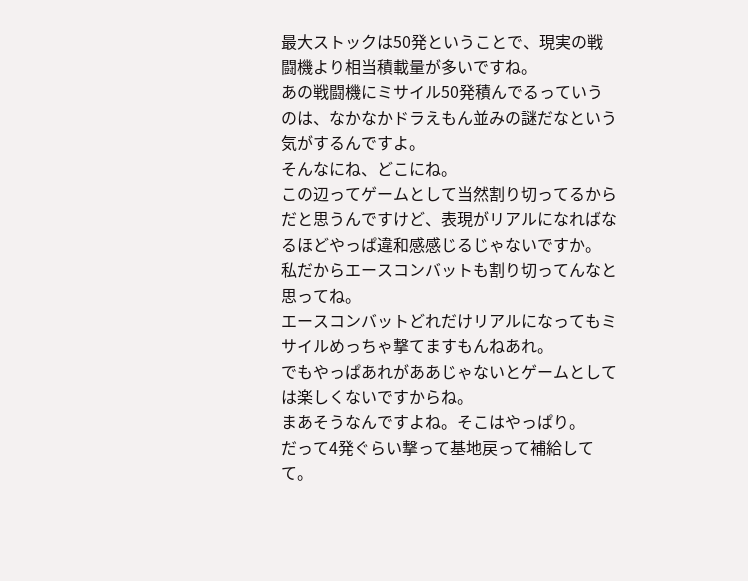最大ストックは50発ということで、現実の戦闘機より相当積載量が多いですね。
あの戦闘機にミサイル50発積んでるっていうのは、なかなかドラえもん並みの謎だなという気がするんですよ。
そんなにね、どこにね。
この辺ってゲームとして当然割り切ってるからだと思うんですけど、表現がリアルになればなるほどやっぱ違和感感じるじゃないですか。
私だからエースコンバットも割り切ってんなと思ってね。
エースコンバットどれだけリアルになってもミサイルめっちゃ撃てますもんねあれ。
でもやっぱあれがああじゃないとゲームとしては楽しくないですからね。
まあそうなんですよね。そこはやっぱり。
だって4発ぐらい撃って基地戻って補給してて。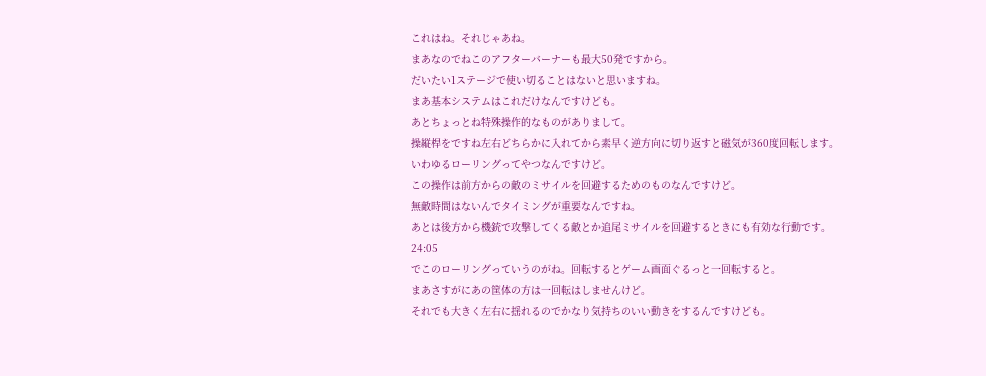これはね。それじゃあね。
まあなのでねこのアフターバーナーも最大50発ですから。
だいたい1ステージで使い切ることはないと思いますね。
まあ基本システムはこれだけなんですけども。
あとちょっとね特殊操作的なものがありまして。
操縦桿をですね左右どちらかに入れてから素早く逆方向に切り返すと磁気が360度回転します。
いわゆるローリングってやつなんですけど。
この操作は前方からの敵のミサイルを回避するためのものなんですけど。
無敵時間はないんでタイミングが重要なんですね。
あとは後方から機銃で攻撃してくる敵とか追尾ミサイルを回避するときにも有効な行動です。
24:05
でこのローリングっていうのがね。回転するとゲーム画面ぐるっと一回転すると。
まあさすがにあの筐体の方は一回転はしませんけど。
それでも大きく左右に揺れるのでかなり気持ちのいい動きをするんですけども。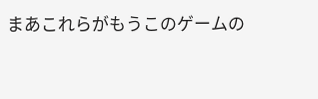まあこれらがもうこのゲームの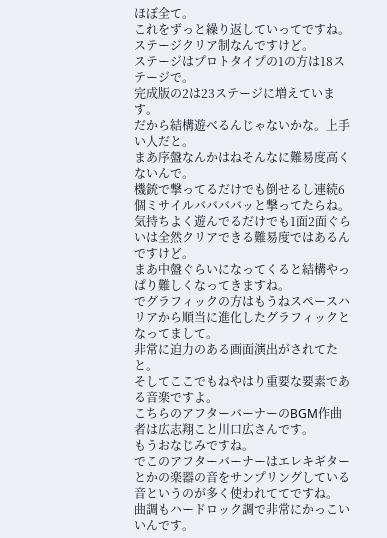ほぼ全て。
これをずっと繰り返していってですね。ステージクリア制なんですけど。
ステージはプロトタイプの1の方は18ステージで。
完成版の2は23ステージに増えています。
だから結構遊べるんじゃないかな。上手い人だと。
まあ序盤なんかはねそんなに難易度高くないんで。
機銃で撃ってるだけでも倒せるし連続6個ミサイルババババッと撃ってたらね。
気持ちよく遊んでるだけでも1面2面ぐらいは全然クリアできる難易度ではあるんですけど。
まあ中盤ぐらいになってくると結構やっぱり難しくなってきますね。
でグラフィックの方はもうねスペースハリアから順当に進化したグラフィックとなってまして。
非常に迫力のある画面演出がされてたと。
そしてここでもねやはり重要な要素である音楽ですよ。
こちらのアフターバーナーのBGM作曲者は広志翔こと川口広さんです。
もうおなじみですね。
でこのアフターバーナーはエレキギターとかの楽器の音をサンプリングしている音というのが多く使われててですね。
曲調もハードロック調で非常にかっこいいんです。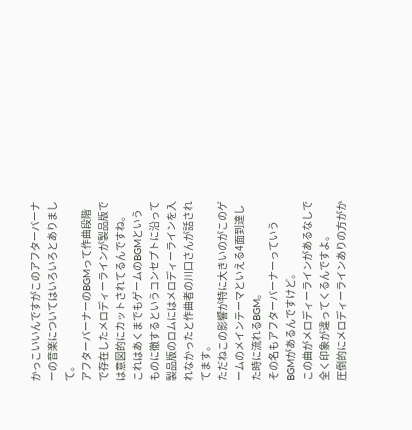かっこいいんですがこのアフターバーナーの音楽についてはいろいろとありまして。
アフターバーナーのBGMって作曲段階で存在したメロディーラインが製品版では意図的にカットされてるんですね。
これはあくまでもゲームのBGMというものに徹するというコンセプトに沿って製品版のロムにはメロディーラインを入れなかったと作曲者の川口さんが話されてます。
ただねこの影響が特に大きいのがこのゲームのメインテーマといえる4面到達した時に流れるBGM。
その名もアフターバーナーっていうBGMがあるんですけど。
この曲がメロディーラインがあるなしで全く印象が違ってくるんですよ。
圧倒的にメロディーラインありの方がか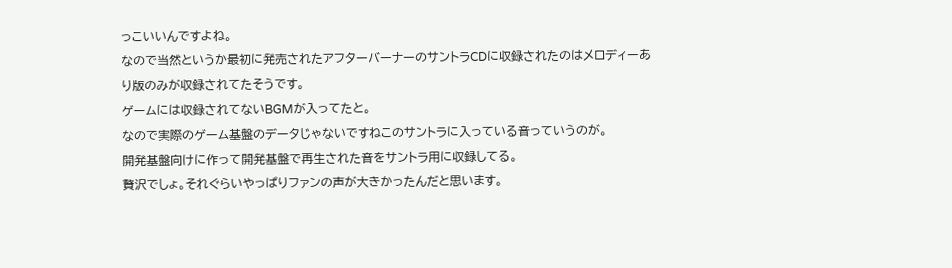っこいいんですよね。
なので当然というか最初に発売されたアフターバーナーのサントラCDに収録されたのはメロディーあり版のみが収録されてたそうです。
ゲームには収録されてないBGMが入ってたと。
なので実際のゲーム基盤のデータじゃないですねこのサントラに入っている音っていうのが。
開発基盤向けに作って開発基盤で再生された音をサントラ用に収録してる。
贅沢でしょ。それぐらいやっぱりファンの声が大きかったんだと思います。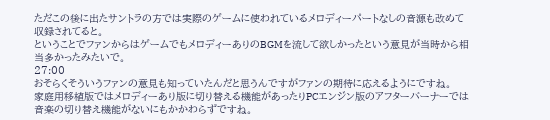ただこの後に出たサントラの方では実際のゲームに使われているメロディーパートなしの音源も改めて収録されてると。
ということでファンからはゲームでもメロディーありのBGMを流して欲しかったという意見が当時から相当多かったみたいで。
27:00
おそらくそういうファンの意見も知っていたんだと思うんですがファンの期待に応えるようにですね。
家庭用移植版ではメロディーあり版に切り替える機能があったりPCエンジン版のアフターバーナーでは音楽の切り替え機能がないにもかかわらずですね。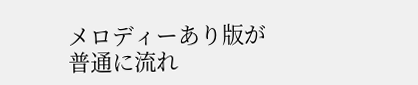メロディーあり版が普通に流れ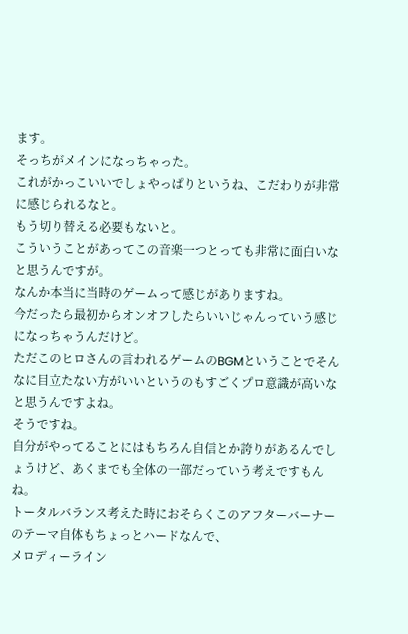ます。
そっちがメインになっちゃった。
これがかっこいいでしょやっぱりというね、こだわりが非常に感じられるなと。
もう切り替える必要もないと。
こういうことがあってこの音楽一つとっても非常に面白いなと思うんですが。
なんか本当に当時のゲームって感じがありますね。
今だったら最初からオンオフしたらいいじゃんっていう感じになっちゃうんだけど。
ただこのヒロさんの言われるゲームのBGMということでそんなに目立たない方がいいというのもすごくプロ意識が高いなと思うんですよね。
そうですね。
自分がやってることにはもちろん自信とか誇りがあるんでしょうけど、あくまでも全体の一部だっていう考えですもんね。
トータルバランス考えた時におそらくこのアフターバーナーのテーマ自体もちょっとハードなんで、
メロディーライン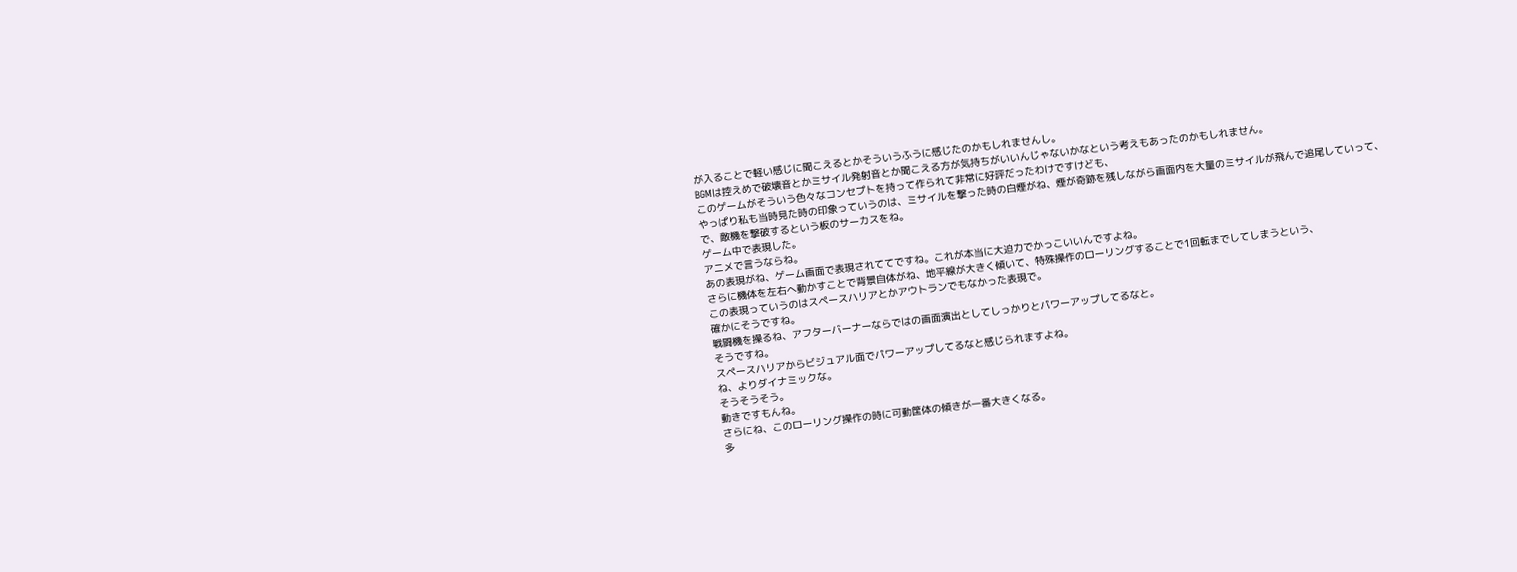が入ることで軽い感じに聞こえるとかそういうふうに感じたのかもしれませんし。
BGMは控えめで破壊音とかミサイル発射音とか聞こえる方が気持ちがいいんじゃないかなという考えもあったのかもしれません。
このゲームがそういう色々なコンセプトを持って作られて非常に好評だったわけですけども、
やっぱり私も当時見た時の印象っていうのは、ミサイルを撃った時の白煙がね、煙が奇跡を残しながら画面内を大量のミサイルが飛んで追尾していって、
で、敵機を撃破するという板のサーカスをね。
ゲーム中で表現した。
アニメで言うならね。
あの表現がね、ゲーム画面で表現されててですね。これが本当に大迫力でかっこいいんですよね。
さらに機体を左右へ動かすことで背景自体がね、地平線が大きく傾いて、特殊操作のローリングすることで1回転までしてしまうという、
この表現っていうのはスペースハリアとかアウトランでもなかった表現で。
確かにそうですね。
戦闘機を操るね、アフターバーナーならではの画面演出としてしっかりとパワーアップしてるなと。
そうですね。
スペースハリアからビジュアル面でパワーアップしてるなと感じられますよね。
ね、よりダイナミックな。
そうそうそう。
動きですもんね。
さらにね、このローリング操作の時に可動筐体の傾きが一番大きくなる。
多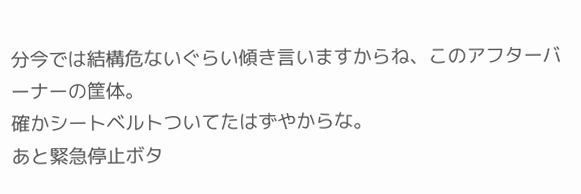分今では結構危ないぐらい傾き言いますからね、このアフターバーナーの筐体。
確かシートベルトついてたはずやからな。
あと緊急停止ボタ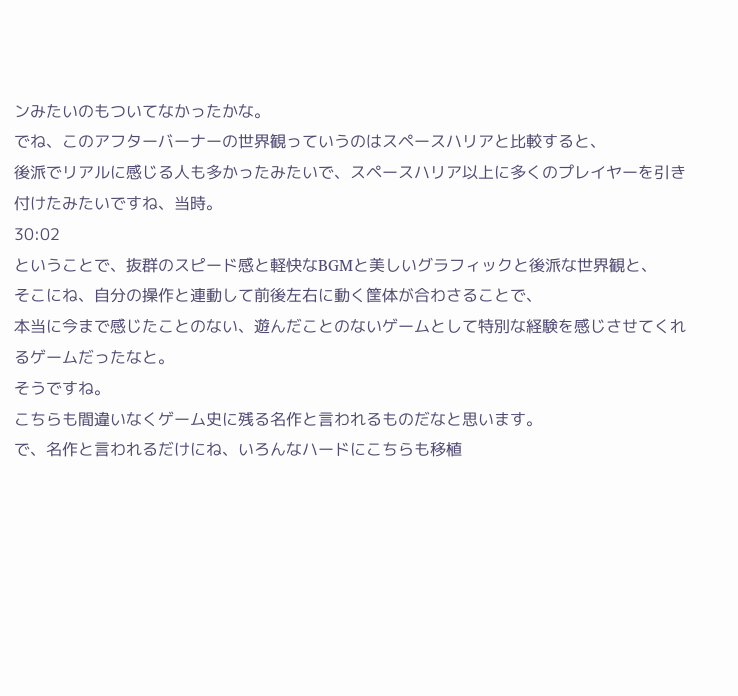ンみたいのもついてなかったかな。
でね、このアフターバーナーの世界観っていうのはスペースハリアと比較すると、
後派でリアルに感じる人も多かったみたいで、スペースハリア以上に多くのプレイヤーを引き付けたみたいですね、当時。
30:02
ということで、抜群のスピード感と軽快なBGMと美しいグラフィックと後派な世界観と、
そこにね、自分の操作と連動して前後左右に動く筐体が合わさることで、
本当に今まで感じたことのない、遊んだことのないゲームとして特別な経験を感じさせてくれるゲームだったなと。
そうですね。
こちらも間違いなくゲーム史に残る名作と言われるものだなと思います。
で、名作と言われるだけにね、いろんなハードにこちらも移植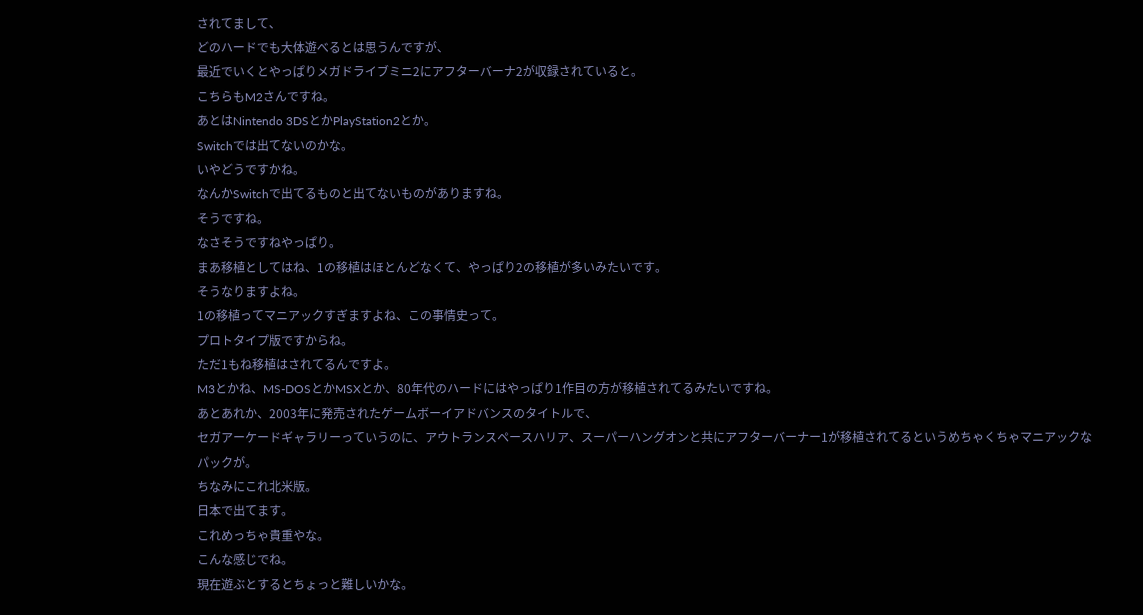されてまして、
どのハードでも大体遊べるとは思うんですが、
最近でいくとやっぱりメガドライブミニ2にアフターバーナ2が収録されていると。
こちらもM2さんですね。
あとはNintendo 3DSとかPlayStation2とか。
Switchでは出てないのかな。
いやどうですかね。
なんかSwitchで出てるものと出てないものがありますね。
そうですね。
なさそうですねやっぱり。
まあ移植としてはね、1の移植はほとんどなくて、やっぱり2の移植が多いみたいです。
そうなりますよね。
1の移植ってマニアックすぎますよね、この事情史って。
プロトタイプ版ですからね。
ただ1もね移植はされてるんですよ。
M3とかね、MS-DOSとかMSXとか、80年代のハードにはやっぱり1作目の方が移植されてるみたいですね。
あとあれか、2003年に発売されたゲームボーイアドバンスのタイトルで、
セガアーケードギャラリーっていうのに、アウトランスペースハリア、スーパーハングオンと共にアフターバーナー1が移植されてるというめちゃくちゃマニアックなパックが。
ちなみにこれ北米版。
日本で出てます。
これめっちゃ貴重やな。
こんな感じでね。
現在遊ぶとするとちょっと難しいかな。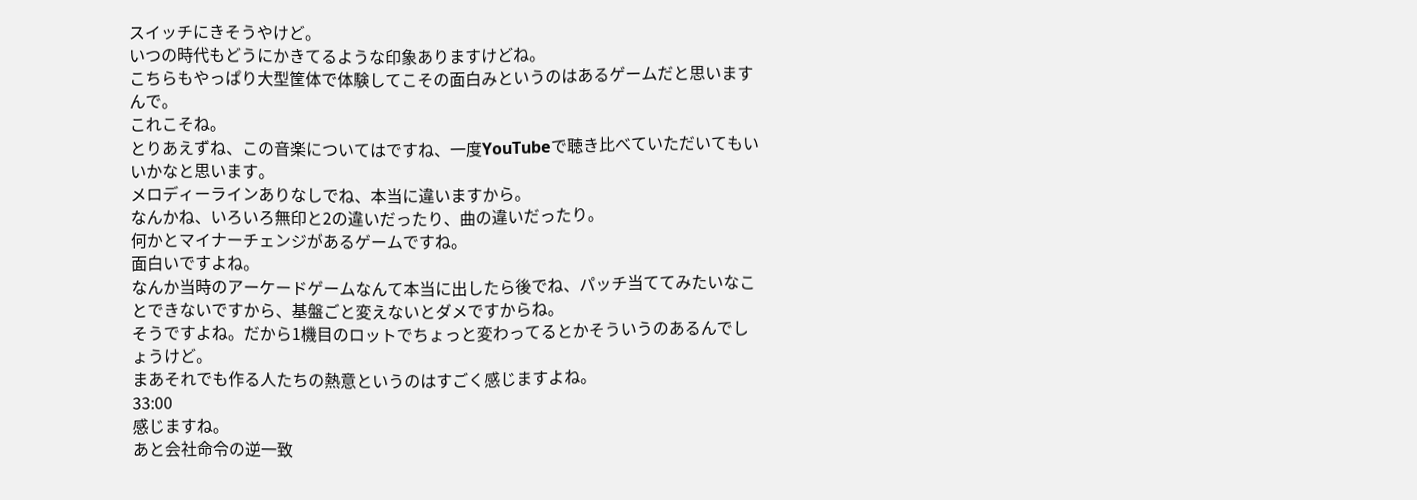スイッチにきそうやけど。
いつの時代もどうにかきてるような印象ありますけどね。
こちらもやっぱり大型筐体で体験してこその面白みというのはあるゲームだと思いますんで。
これこそね。
とりあえずね、この音楽についてはですね、一度YouTubeで聴き比べていただいてもいいかなと思います。
メロディーラインありなしでね、本当に違いますから。
なんかね、いろいろ無印と2の違いだったり、曲の違いだったり。
何かとマイナーチェンジがあるゲームですね。
面白いですよね。
なんか当時のアーケードゲームなんて本当に出したら後でね、パッチ当ててみたいなことできないですから、基盤ごと変えないとダメですからね。
そうですよね。だから1機目のロットでちょっと変わってるとかそういうのあるんでしょうけど。
まあそれでも作る人たちの熱意というのはすごく感じますよね。
33:00
感じますね。
あと会社命令の逆一致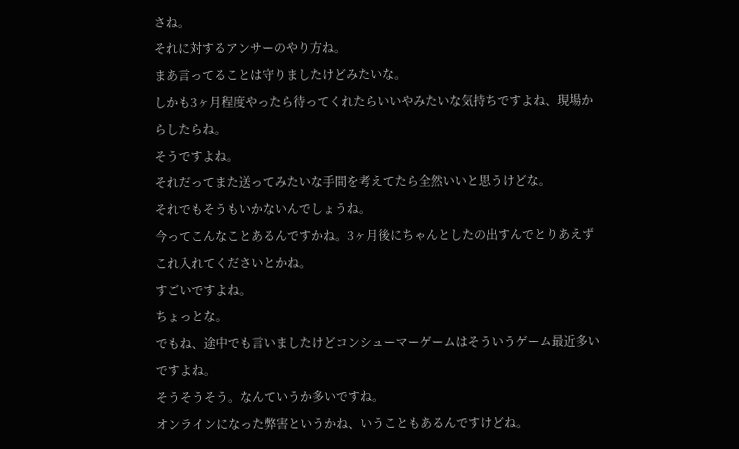さね。
それに対するアンサーのやり方ね。
まあ言ってることは守りましたけどみたいな。
しかも3ヶ月程度やったら待ってくれたらいいやみたいな気持ちですよね、現場からしたらね。
そうですよね。
それだってまた送ってみたいな手間を考えてたら全然いいと思うけどな。
それでもそうもいかないんでしょうね。
今ってこんなことあるんですかね。3ヶ月後にちゃんとしたの出すんでとりあえずこれ入れてくださいとかね。
すごいですよね。
ちょっとな。
でもね、途中でも言いましたけどコンシューマーゲームはそういうゲーム最近多いですよね。
そうそうそう。なんていうか多いですね。
オンラインになった弊害というかね、いうこともあるんですけどね。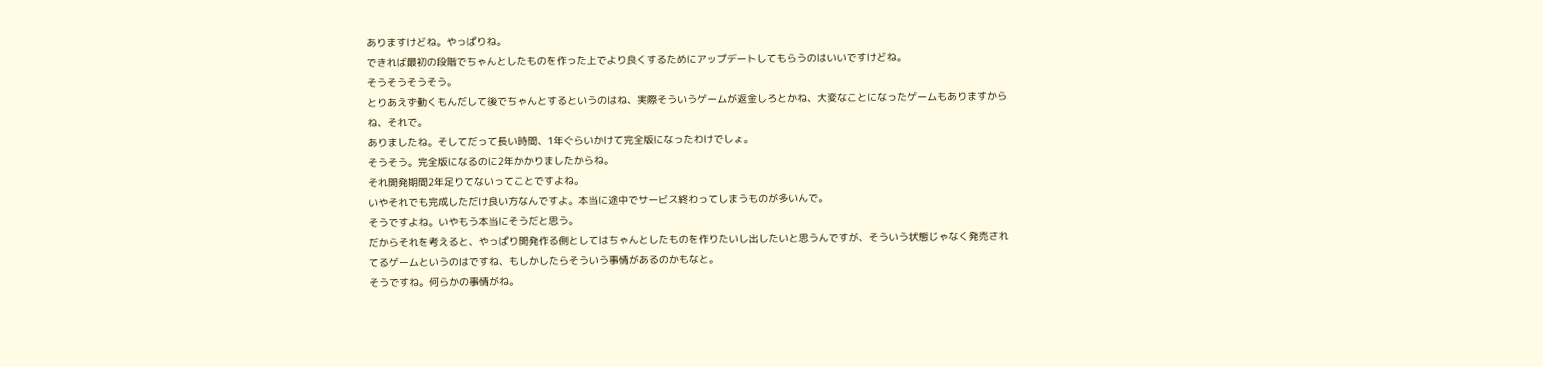ありますけどね。やっぱりね。
できれば最初の段階でちゃんとしたものを作った上でより良くするためにアップデートしてもらうのはいいですけどね。
そうそうそうそう。
とりあえず動くもんだして後でちゃんとするというのはね、実際そういうゲームが返金しろとかね、大変なことになったゲームもありますからね、それで。
ありましたね。そしてだって長い時間、1年ぐらいかけて完全版になったわけでしょ。
そうそう。完全版になるのに2年かかりましたからね。
それ開発期間2年足りてないってことですよね。
いやそれでも完成しただけ良い方なんですよ。本当に途中でサービス終わってしまうものが多いんで。
そうですよね。いやもう本当にそうだと思う。
だからそれを考えると、やっぱり開発作る側としてはちゃんとしたものを作りたいし出したいと思うんですが、そういう状態じゃなく発売されてるゲームというのはですね、もしかしたらそういう事情があるのかもなと。
そうですね。何らかの事情がね。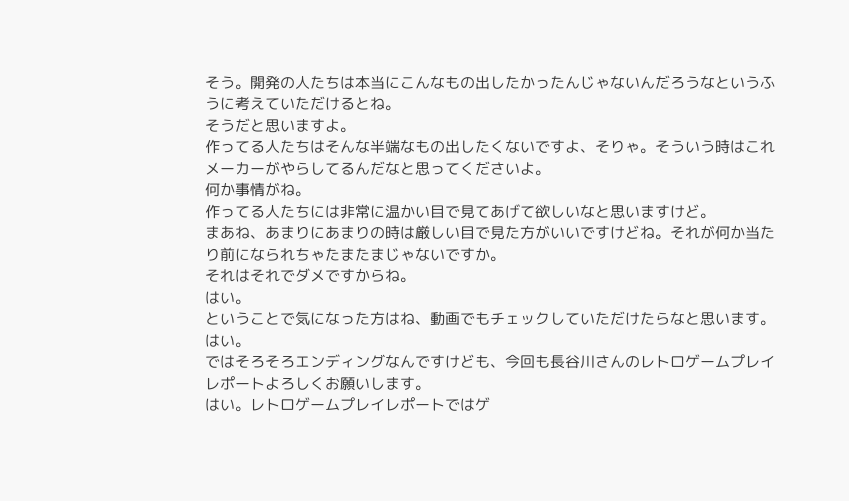そう。開発の人たちは本当にこんなもの出したかったんじゃないんだろうなというふうに考えていただけるとね。
そうだと思いますよ。
作ってる人たちはそんな半端なもの出したくないですよ、そりゃ。そういう時はこれメーカーがやらしてるんだなと思ってくださいよ。
何か事情がね。
作ってる人たちには非常に温かい目で見てあげて欲しいなと思いますけど。
まあね、あまりにあまりの時は厳しい目で見た方がいいですけどね。それが何か当たり前になられちゃたまたまじゃないですか。
それはそれでダメですからね。
はい。
ということで気になった方はね、動画でもチェックしていただけたらなと思います。
はい。
ではそろそろエンディングなんですけども、今回も長谷川さんのレトロゲームプレイレポートよろしくお願いします。
はい。レトロゲームプレイレポートではゲ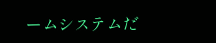ームシステムだ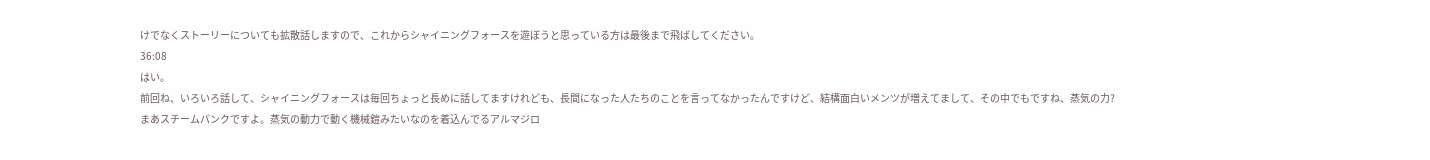けでなくストーリーについても拡散話しますので、これからシャイニングフォースを遊ぼうと思っている方は最後まで飛ばしてください。
36:08
はい。
前回ね、いろいろ話して、シャイニングフォースは毎回ちょっと長めに話してますけれども、長間になった人たちのことを言ってなかったんですけど、結構面白いメンツが増えてまして、その中でもですね、蒸気の力?
まあスチームパンクですよ。蒸気の動力で動く機械鎧みたいなのを着込んでるアルマジロ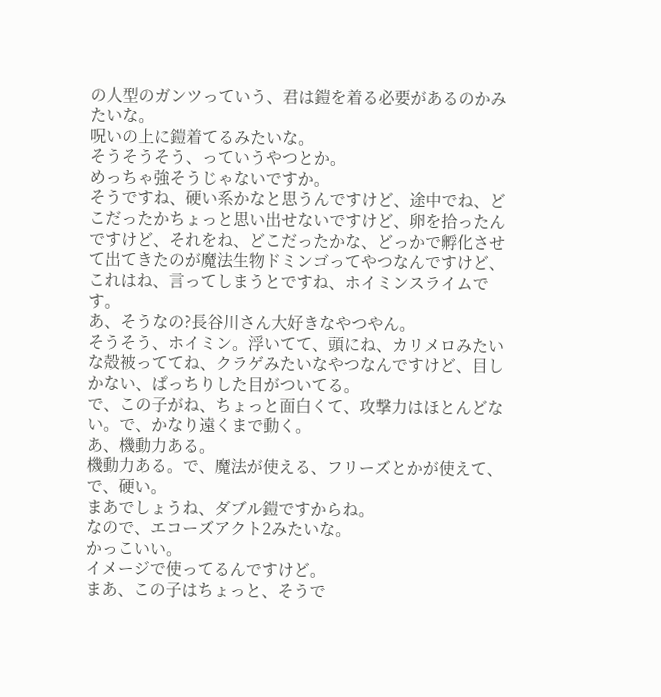の人型のガンツっていう、君は鎧を着る必要があるのかみたいな。
呪いの上に鎧着てるみたいな。
そうそうそう、っていうやつとか。
めっちゃ強そうじゃないですか。
そうですね、硬い系かなと思うんですけど、途中でね、どこだったかちょっと思い出せないですけど、卵を拾ったんですけど、それをね、どこだったかな、どっかで孵化させて出てきたのが魔法生物ドミンゴってやつなんですけど、これはね、言ってしまうとですね、ホイミンスライムです。
あ、そうなの?長谷川さん大好きなやつやん。
そうそう、ホイミン。浮いてて、頭にね、カリメロみたいな殻被っててね、クラゲみたいなやつなんですけど、目しかない、ぱっちりした目がついてる。
で、この子がね、ちょっと面白くて、攻撃力はほとんどない。で、かなり遠くまで動く。
あ、機動力ある。
機動力ある。で、魔法が使える、フリーズとかが使えて、で、硬い。
まあでしょうね、ダブル鎧ですからね。
なので、エコーズアクト2みたいな。
かっこいい。
イメージで使ってるんですけど。
まあ、この子はちょっと、そうで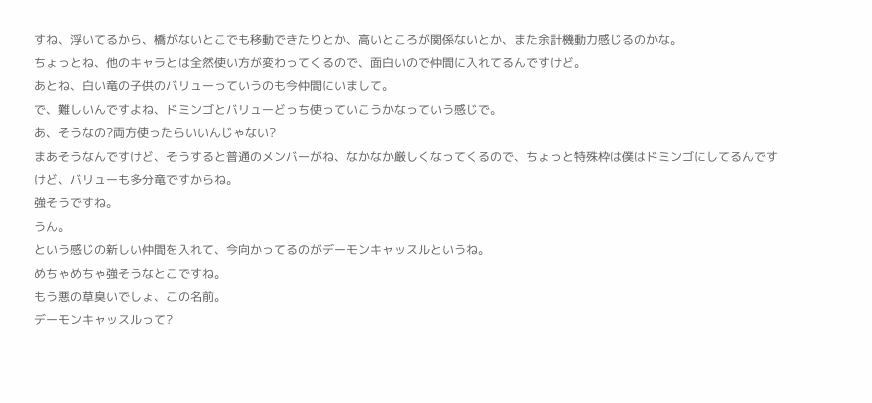すね、浮いてるから、橋がないとこでも移動できたりとか、高いところが関係ないとか、また余計機動力感じるのかな。
ちょっとね、他のキャラとは全然使い方が変わってくるので、面白いので仲間に入れてるんですけど。
あとね、白い竜の子供のバリューっていうのも今仲間にいまして。
で、難しいんですよね、ドミンゴとバリューどっち使っていこうかなっていう感じで。
あ、そうなの?両方使ったらいいんじゃない?
まあそうなんですけど、そうすると普通のメンバーがね、なかなか厳しくなってくるので、ちょっと特殊枠は僕はドミンゴにしてるんですけど、バリューも多分竜ですからね。
強そうですね。
うん。
という感じの新しい仲間を入れて、今向かってるのがデーモンキャッスルというね。
めちゃめちゃ強そうなとこですね。
もう悪の草臭いでしょ、この名前。
デーモンキャッスルって?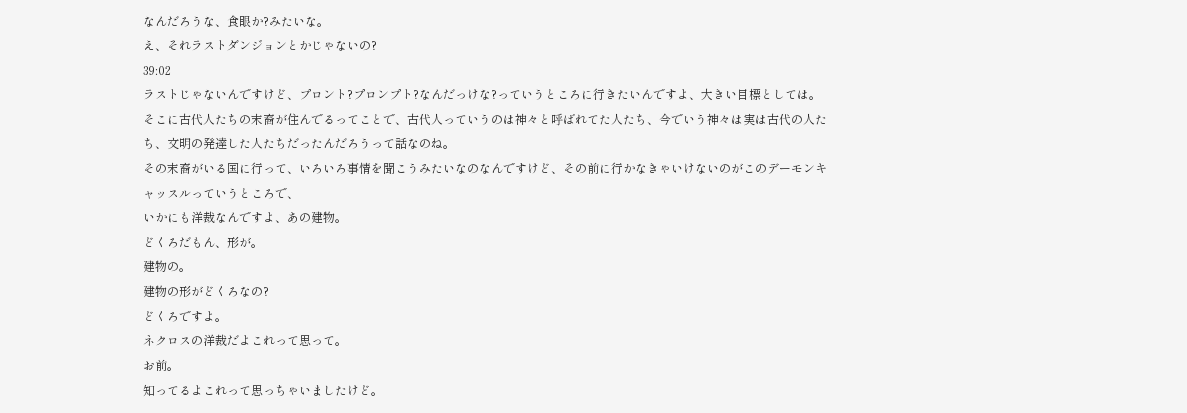なんだろうな、食眼か?みたいな。
え、それラストダンジョンとかじゃないの?
39:02
ラストじゃないんですけど、プロント?プロンプト?なんだっけな?っていうところに行きたいんですよ、大きい目標としては。
そこに古代人たちの末裔が住んでるってことで、古代人っていうのは神々と呼ばれてた人たち、今でいう神々は実は古代の人たち、文明の発達した人たちだったんだろうって話なのね。
その末裔がいる国に行って、いろいろ事情を聞こうみたいなのなんですけど、その前に行かなきゃいけないのがこのデーモンキャッスルっていうところで、
いかにも洋裁なんですよ、あの建物。
どくろだもん、形が。
建物の。
建物の形がどくろなの?
どくろですよ。
ネクロスの洋裁だよこれって思って。
お前。
知ってるよこれって思っちゃいましたけど。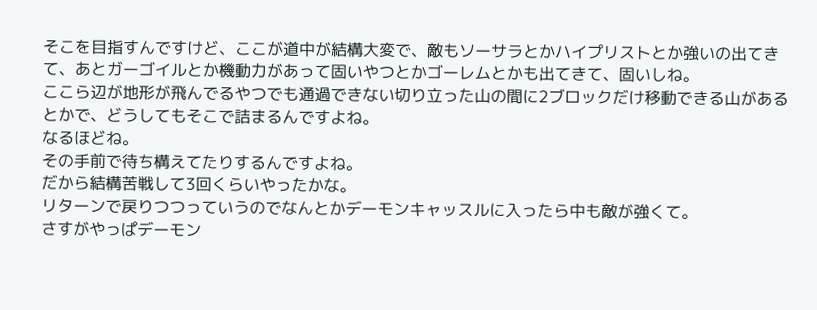そこを目指すんですけど、ここが道中が結構大変で、敵もソーサラとかハイプリストとか強いの出てきて、あとガーゴイルとか機動力があって固いやつとかゴーレムとかも出てきて、固いしね。
ここら辺が地形が飛んでるやつでも通過できない切り立った山の間に2ブロックだけ移動できる山があるとかで、どうしてもそこで詰まるんですよね。
なるほどね。
その手前で待ち構えてたりするんですよね。
だから結構苦戦して3回くらいやったかな。
リターンで戻りつつっていうのでなんとかデーモンキャッスルに入ったら中も敵が強くて。
さすがやっぱデーモン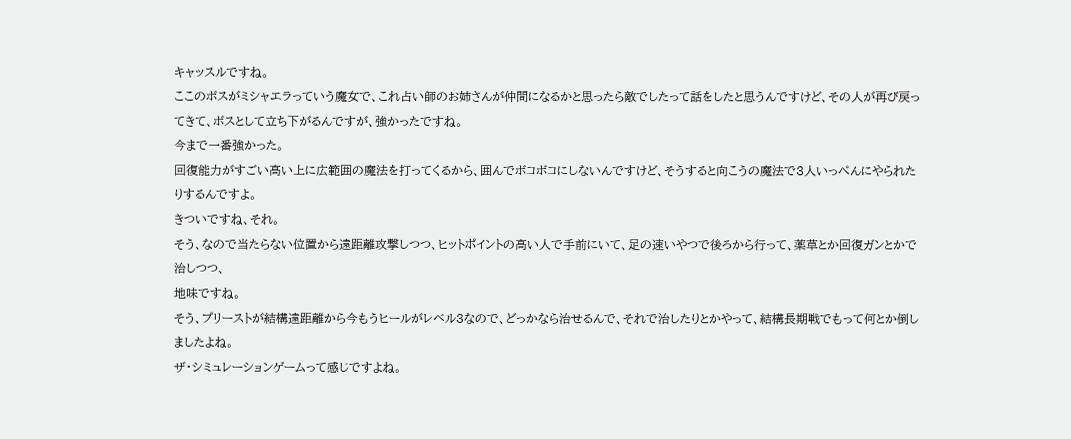キャッスルですね。
ここのボスがミシャエラっていう魔女で、これ占い師のお姉さんが仲間になるかと思ったら敵でしたって話をしたと思うんですけど、その人が再び戻ってきて、ボスとして立ち下がるんですが、強かったですね。
今まで一番強かった。
回復能力がすごい高い上に広範囲の魔法を打ってくるから、囲んでボコボコにしないんですけど、そうすると向こうの魔法で3人いっぺんにやられたりするんですよ。
きついですね、それ。
そう、なので当たらない位置から遠距離攻撃しつつ、ヒットポイントの高い人で手前にいて、足の速いやつで後ろから行って、薬草とか回復ガンとかで治しつつ、
地味ですね。
そう、プリーストが結構遠距離から今もうヒールがレベル3なので、どっかなら治せるんで、それで治したりとかやって、結構長期戦でもって何とか倒しましたよね。
ザ・シミュレーションゲームって感じですよね。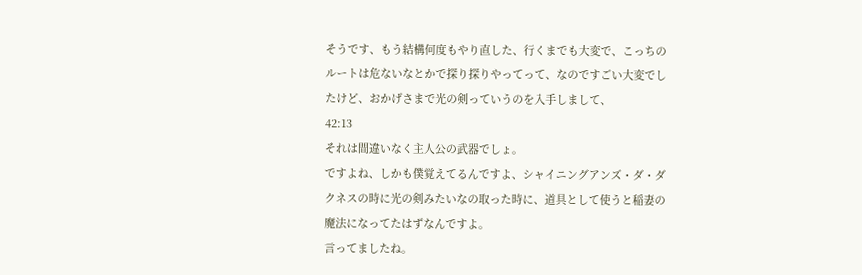そうです、もう結構何度もやり直した、行くまでも大変で、こっちのルートは危ないなとかで探り探りやってって、なのですごい大変でしたけど、おかげさまで光の剣っていうのを入手しまして、
42:13
それは間違いなく主人公の武器でしょ。
ですよね、しかも僕覚えてるんですよ、シャイニングアンズ・ダ・ダクネスの時に光の剣みたいなの取った時に、道具として使うと稲妻の魔法になってたはずなんですよ。
言ってましたね。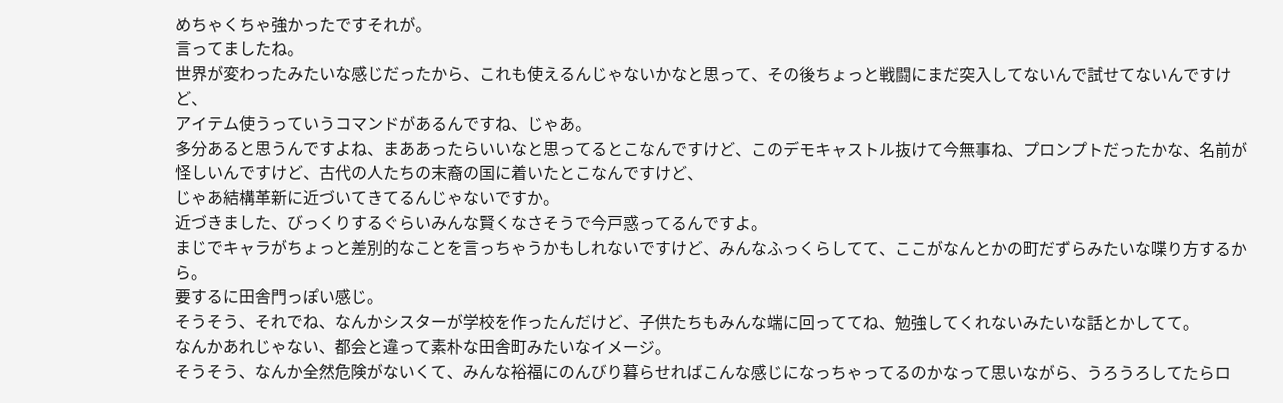めちゃくちゃ強かったですそれが。
言ってましたね。
世界が変わったみたいな感じだったから、これも使えるんじゃないかなと思って、その後ちょっと戦闘にまだ突入してないんで試せてないんですけど、
アイテム使うっていうコマンドがあるんですね、じゃあ。
多分あると思うんですよね、まああったらいいなと思ってるとこなんですけど、このデモキャストル抜けて今無事ね、プロンプトだったかな、名前が怪しいんですけど、古代の人たちの末裔の国に着いたとこなんですけど、
じゃあ結構革新に近づいてきてるんじゃないですか。
近づきました、びっくりするぐらいみんな賢くなさそうで今戸惑ってるんですよ。
まじでキャラがちょっと差別的なことを言っちゃうかもしれないですけど、みんなふっくらしてて、ここがなんとかの町だずらみたいな喋り方するから。
要するに田舎門っぽい感じ。
そうそう、それでね、なんかシスターが学校を作ったんだけど、子供たちもみんな端に回っててね、勉強してくれないみたいな話とかしてて。
なんかあれじゃない、都会と違って素朴な田舎町みたいなイメージ。
そうそう、なんか全然危険がないくて、みんな裕福にのんびり暮らせればこんな感じになっちゃってるのかなって思いながら、うろうろしてたらロ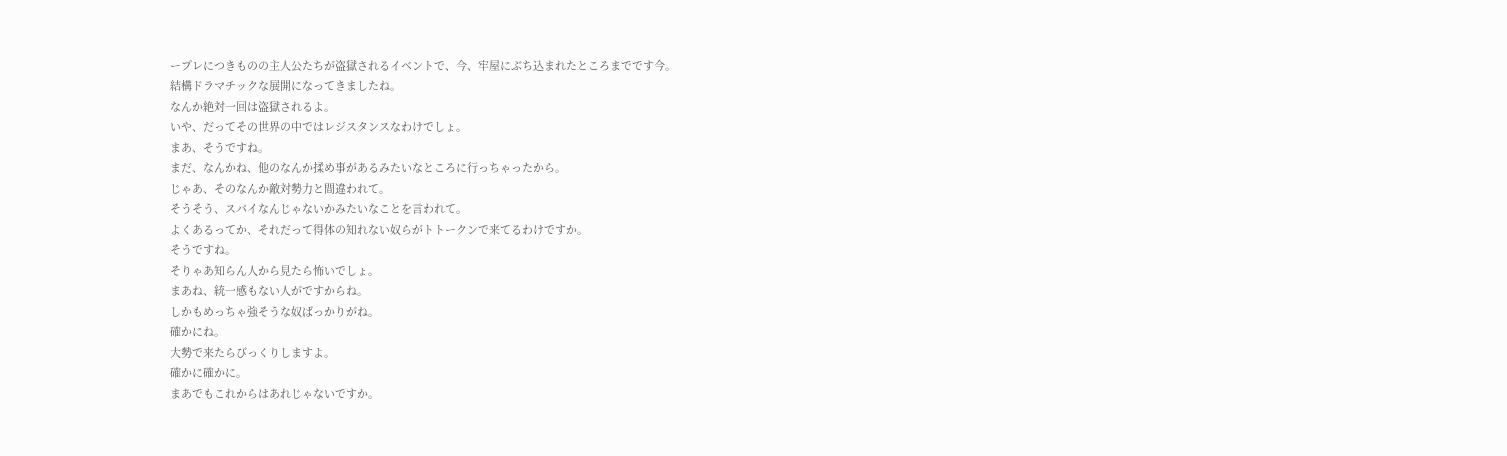ープレにつきものの主人公たちが盗獄されるイベントで、今、牢屋にぶち込まれたところまでです今。
結構ドラマチックな展開になってきましたね。
なんか絶対一回は盗獄されるよ。
いや、だってその世界の中ではレジスタンスなわけでしょ。
まあ、そうですね。
まだ、なんかね、他のなんか揉め事があるみたいなところに行っちゃったから。
じゃあ、そのなんか敵対勢力と間違われて。
そうそう、スパイなんじゃないかみたいなことを言われて。
よくあるってか、それだって得体の知れない奴らがトトークンで来てるわけですか。
そうですね。
そりゃあ知らん人から見たら怖いでしょ。
まあね、統一感もない人がですからね。
しかもめっちゃ強そうな奴ばっかりがね。
確かにね。
大勢で来たらびっくりしますよ。
確かに確かに。
まあでもこれからはあれじゃないですか。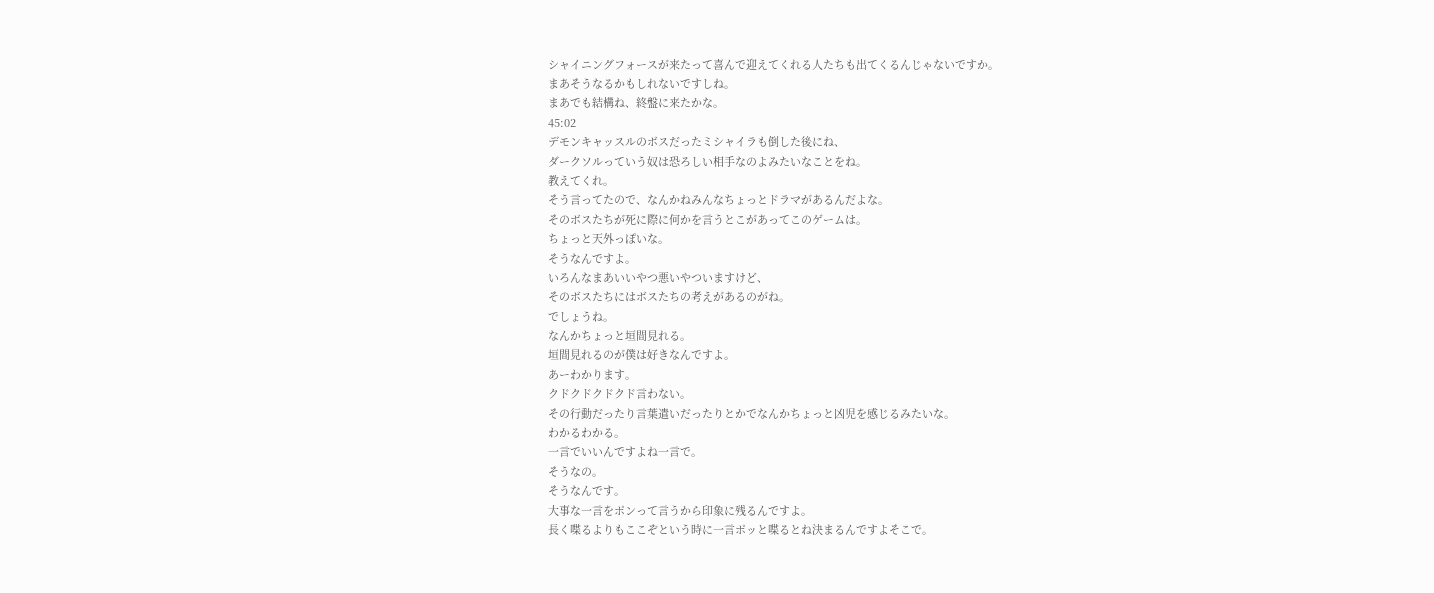シャイニングフォースが来たって喜んで迎えてくれる人たちも出てくるんじゃないですか。
まあそうなるかもしれないですしね。
まあでも結構ね、終盤に来たかな。
45:02
デモンキャッスルのボスだったミシャイラも倒した後にね、
ダークソルっていう奴は恐ろしい相手なのよみたいなことをね。
教えてくれ。
そう言ってたので、なんかねみんなちょっとドラマがあるんだよな。
そのボスたちが死に際に何かを言うとこがあってこのゲームは。
ちょっと天外っぽいな。
そうなんですよ。
いろんなまあいいやつ悪いやついますけど、
そのボスたちにはボスたちの考えがあるのがね。
でしょうね。
なんかちょっと垣間見れる。
垣間見れるのが僕は好きなんですよ。
あーわかります。
クドクドクドクド言わない。
その行動だったり言葉遣いだったりとかでなんかちょっと凶児を感じるみたいな。
わかるわかる。
一言でいいんですよね一言で。
そうなの。
そうなんです。
大事な一言をポンって言うから印象に残るんですよ。
長く喋るよりもここぞという時に一言ポッと喋るとね決まるんですよそこで。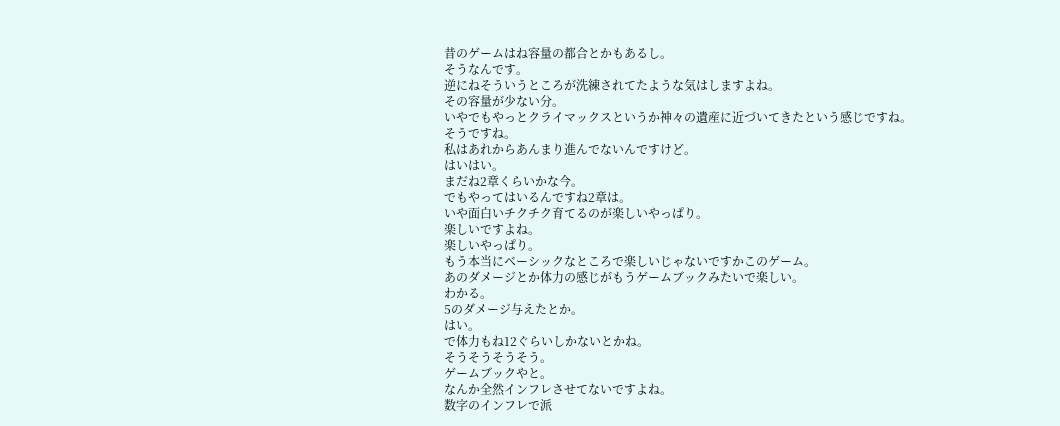昔のゲームはね容量の都合とかもあるし。
そうなんです。
逆にねそういうところが洗練されてたような気はしますよね。
その容量が少ない分。
いやでもやっとクライマックスというか神々の遺産に近づいてきたという感じですね。
そうですね。
私はあれからあんまり進んでないんですけど。
はいはい。
まだね2章くらいかな今。
でもやってはいるんですね2章は。
いや面白いチクチク育てるのが楽しいやっぱり。
楽しいですよね。
楽しいやっぱり。
もう本当にベーシックなところで楽しいじゃないですかこのゲーム。
あのダメージとか体力の感じがもうゲームブックみたいで楽しい。
わかる。
5のダメージ与えたとか。
はい。
で体力もね12ぐらいしかないとかね。
そうそうそうそう。
ゲームブックやと。
なんか全然インフレさせてないですよね。
数字のインフレで派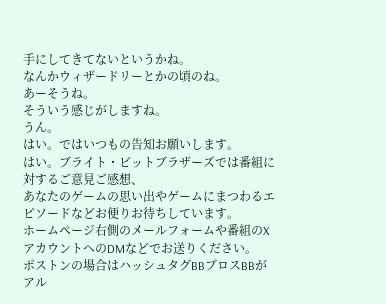手にしてきてないというかね。
なんかウィザードリーとかの頃のね。
あーそうね。
そういう感じがしますね。
うん。
はい。ではいつもの告知お願いします。
はい。ブライト・ビットブラザーズでは番組に対するご意見ご感想、
あなたのゲームの思い出やゲームにまつわるエピソードなどお便りお待ちしています。
ホームページ右側のメールフォームや番組のXアカウントへのDMなどでお送りください。
ポストンの場合はハッシュタグBBブロスBBがアル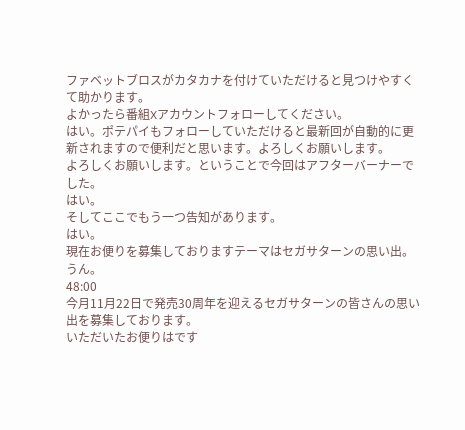ファベットブロスがカタカナを付けていただけると見つけやすくて助かります。
よかったら番組Xアカウントフォローしてください。
はい。ポテパイもフォローしていただけると最新回が自動的に更新されますので便利だと思います。よろしくお願いします。
よろしくお願いします。ということで今回はアフターバーナーでした。
はい。
そしてここでもう一つ告知があります。
はい。
現在お便りを募集しておりますテーマはセガサターンの思い出。
うん。
48:00
今月11月22日で発売30周年を迎えるセガサターンの皆さんの思い出を募集しております。
いただいたお便りはです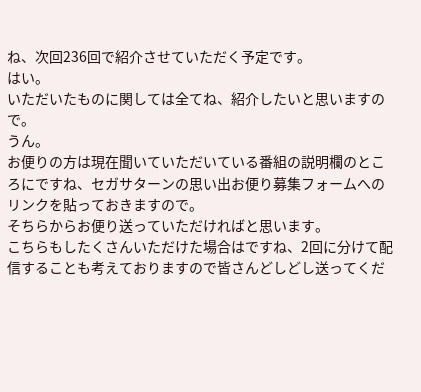ね、次回236回で紹介させていただく予定です。
はい。
いただいたものに関しては全てね、紹介したいと思いますので。
うん。
お便りの方は現在聞いていただいている番組の説明欄のところにですね、セガサターンの思い出お便り募集フォームへのリンクを貼っておきますので。
そちらからお便り送っていただければと思います。
こちらもしたくさんいただけた場合はですね、2回に分けて配信することも考えておりますので皆さんどしどし送ってくだ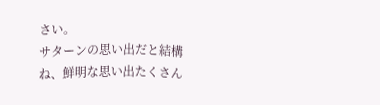さい。
サターンの思い出だと結構ね、鮮明な思い出たくさん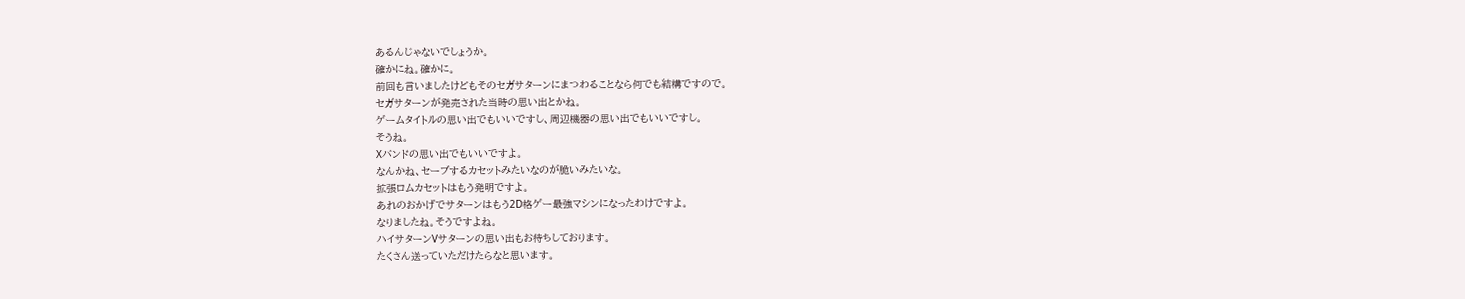あるんじゃないでしょうか。
確かにね。確かに。
前回も言いましたけどもそのセガサターンにまつわることなら何でも結構ですので。
セガサターンが発売された当時の思い出とかね。
ゲームタイトルの思い出でもいいですし、周辺機器の思い出でもいいですし。
そうね。
Xバンドの思い出でもいいですよ。
なんかね、セーブするカセットみたいなのが脆いみたいな。
拡張ロムカセットはもう発明ですよ。
あれのおかげでサターンはもう2D格ゲー最強マシンになったわけですよ。
なりましたね。そうですよね。
ハイサターンVサターンの思い出もお待ちしております。
たくさん送っていただけたらなと思います。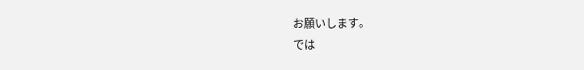お願いします。
では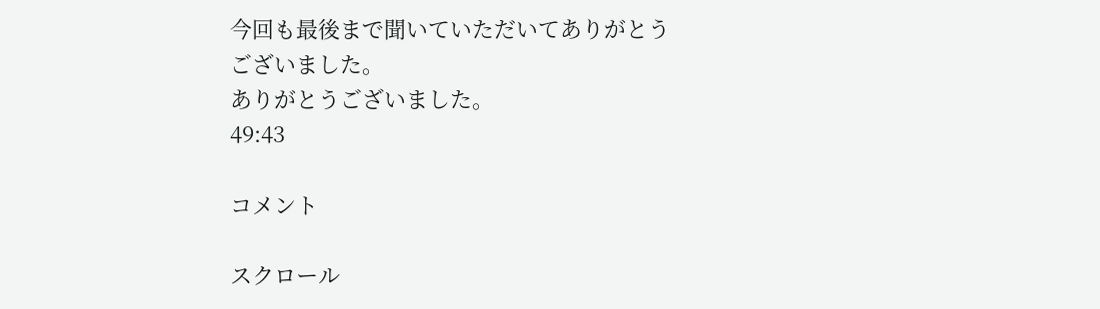今回も最後まで聞いていただいてありがとうございました。
ありがとうございました。
49:43

コメント

スクロール